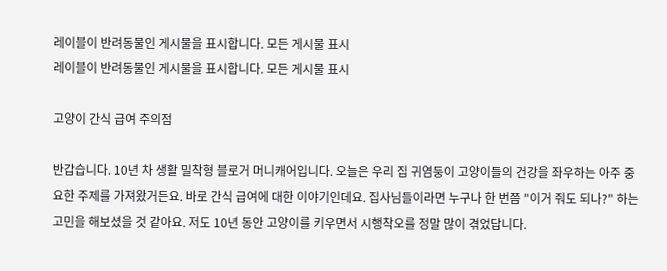레이블이 반려동물인 게시물을 표시합니다. 모든 게시물 표시
레이블이 반려동물인 게시물을 표시합니다. 모든 게시물 표시

고양이 간식 급여 주의점

반갑습니다. 10년 차 생활 밀착형 블로거 머니캐어입니다. 오늘은 우리 집 귀염둥이 고양이들의 건강을 좌우하는 아주 중요한 주제를 가져왔거든요. 바로 간식 급여에 대한 이야기인데요. 집사님들이라면 누구나 한 번쯤 "이거 줘도 되나?" 하는 고민을 해보셨을 것 같아요. 저도 10년 동안 고양이를 키우면서 시행착오를 정말 많이 겪었답니다.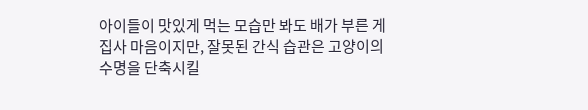아이들이 맛있게 먹는 모습만 봐도 배가 부른 게 집사 마음이지만, 잘못된 간식 습관은 고양이의 수명을 단축시킬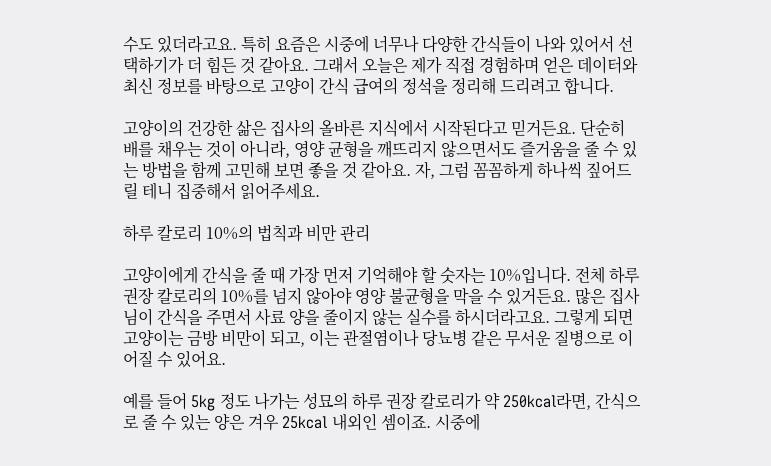수도 있더라고요. 특히 요즘은 시중에 너무나 다양한 간식들이 나와 있어서 선택하기가 더 힘든 것 같아요. 그래서 오늘은 제가 직접 경험하며 얻은 데이터와 최신 정보를 바탕으로 고양이 간식 급여의 정석을 정리해 드리려고 합니다.

고양이의 건강한 삶은 집사의 올바른 지식에서 시작된다고 믿거든요. 단순히 배를 채우는 것이 아니라, 영양 균형을 깨뜨리지 않으면서도 즐거움을 줄 수 있는 방법을 함께 고민해 보면 좋을 것 같아요. 자, 그럼 꼼꼼하게 하나씩 짚어드릴 테니 집중해서 읽어주세요.

하루 칼로리 10%의 법칙과 비만 관리

고양이에게 간식을 줄 때 가장 먼저 기억해야 할 숫자는 10%입니다. 전체 하루 권장 칼로리의 10%를 넘지 않아야 영양 불균형을 막을 수 있거든요. 많은 집사님이 간식을 주면서 사료 양을 줄이지 않는 실수를 하시더라고요. 그렇게 되면 고양이는 금방 비만이 되고, 이는 관절염이나 당뇨병 같은 무서운 질병으로 이어질 수 있어요.

예를 들어 5kg 정도 나가는 성묘의 하루 권장 칼로리가 약 250kcal라면, 간식으로 줄 수 있는 양은 겨우 25kcal 내외인 셈이죠. 시중에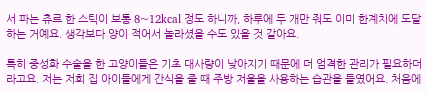서 파는 츄르 한 스틱이 보통 8~12kcal 정도 하니까, 하루에 두 개만 줘도 이미 한계치에 도달하는 거예요. 생각보다 양이 적어서 놀라셨을 수도 있을 것 같아요.

특히 중성화 수술을 한 고양이들은 기초 대사량이 낮아지기 때문에 더 엄격한 관리가 필요하더라고요. 저는 저희 집 아이들에게 간식을 줄 때 주방 저울을 사용하는 습관을 들였어요. 처음에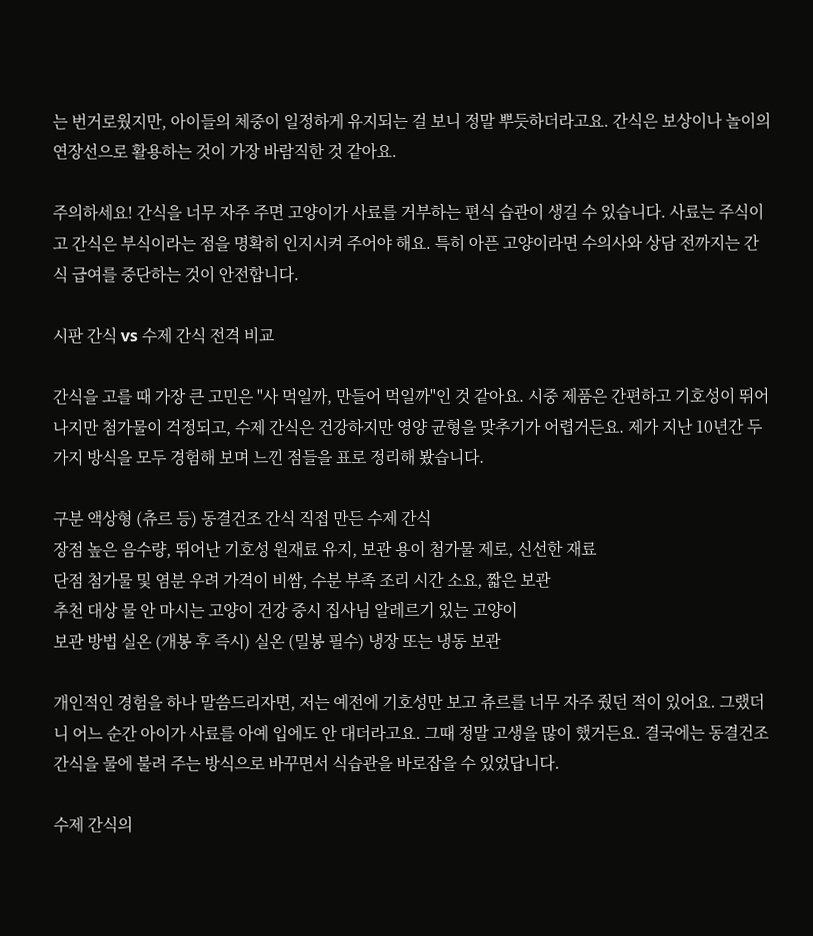는 번거로웠지만, 아이들의 체중이 일정하게 유지되는 걸 보니 정말 뿌듯하더라고요. 간식은 보상이나 놀이의 연장선으로 활용하는 것이 가장 바람직한 것 같아요.

주의하세요! 간식을 너무 자주 주면 고양이가 사료를 거부하는 편식 습관이 생길 수 있습니다. 사료는 주식이고 간식은 부식이라는 점을 명확히 인지시켜 주어야 해요. 특히 아픈 고양이라면 수의사와 상담 전까지는 간식 급여를 중단하는 것이 안전합니다.

시판 간식 vs 수제 간식 전격 비교

간식을 고를 때 가장 큰 고민은 "사 먹일까, 만들어 먹일까"인 것 같아요. 시중 제품은 간편하고 기호성이 뛰어나지만 첨가물이 걱정되고, 수제 간식은 건강하지만 영양 균형을 맞추기가 어렵거든요. 제가 지난 10년간 두 가지 방식을 모두 경험해 보며 느낀 점들을 표로 정리해 봤습니다.

구분 액상형 (츄르 등) 동결건조 간식 직접 만든 수제 간식
장점 높은 음수량, 뛰어난 기호성 원재료 유지, 보관 용이 첨가물 제로, 신선한 재료
단점 첨가물 및 염분 우려 가격이 비쌈, 수분 부족 조리 시간 소요, 짧은 보관
추천 대상 물 안 마시는 고양이 건강 중시 집사님 알레르기 있는 고양이
보관 방법 실온 (개봉 후 즉시) 실온 (밀봉 필수) 냉장 또는 냉동 보관

개인적인 경험을 하나 말씀드리자면, 저는 예전에 기호성만 보고 츄르를 너무 자주 줬던 적이 있어요. 그랬더니 어느 순간 아이가 사료를 아예 입에도 안 대더라고요. 그때 정말 고생을 많이 했거든요. 결국에는 동결건조 간식을 물에 불려 주는 방식으로 바꾸면서 식습관을 바로잡을 수 있었답니다.

수제 간식의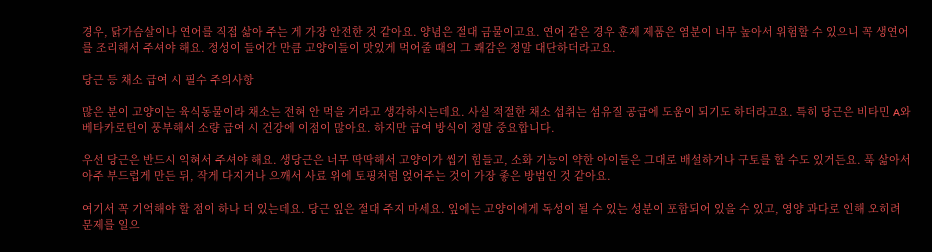경우, 닭가슴살이나 연어를 직접 삶아 주는 게 가장 안전한 것 같아요. 양념은 절대 금물이고요. 연어 같은 경우 훈제 제품은 염분이 너무 높아서 위험할 수 있으니 꼭 생연어를 조리해서 주셔야 해요. 정성이 들어간 만큼 고양이들이 맛있게 먹어줄 때의 그 쾌감은 정말 대단하더라고요.

당근 등 채소 급여 시 필수 주의사항

많은 분이 고양이는 육식동물이라 채소는 전혀 안 먹을 거라고 생각하시는데요. 사실 적절한 채소 섭취는 섬유질 공급에 도움이 되기도 하더라고요. 특히 당근은 비타민 A와 베타카로틴이 풍부해서 소량 급여 시 건강에 이점이 많아요. 하지만 급여 방식이 정말 중요합니다.

우선 당근은 반드시 익혀서 주셔야 해요. 생당근은 너무 딱딱해서 고양이가 씹기 힘들고, 소화 기능이 약한 아이들은 그대로 배설하거나 구토를 할 수도 있거든요. 푹 삶아서 아주 부드럽게 만든 뒤, 작게 다지거나 으깨서 사료 위에 토핑처럼 얹어주는 것이 가장 좋은 방법인 것 같아요.

여기서 꼭 기억해야 할 점이 하나 더 있는데요. 당근 잎은 절대 주지 마세요. 잎에는 고양이에게 독성이 될 수 있는 성분이 포함되어 있을 수 있고, 영양 과다로 인해 오히려 문제를 일으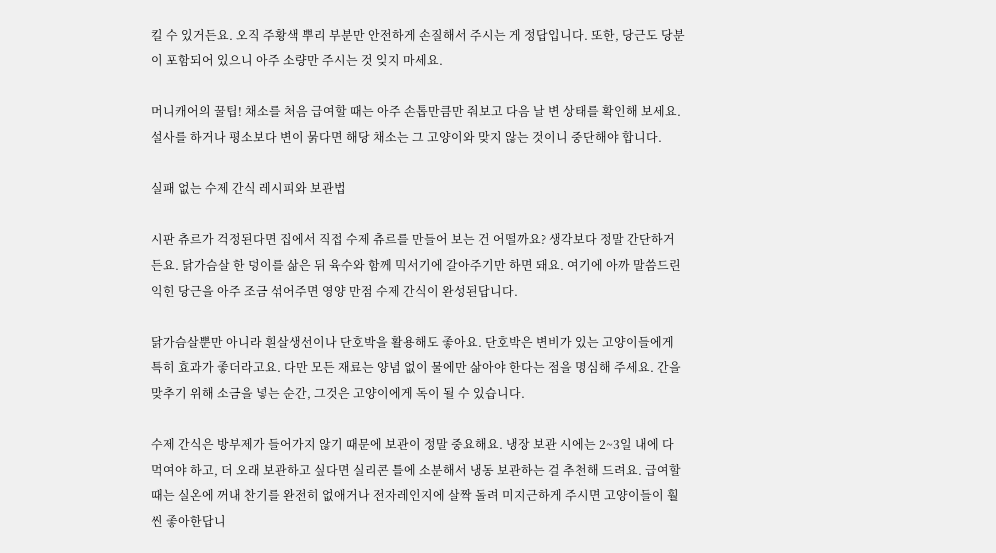킬 수 있거든요. 오직 주황색 뿌리 부분만 안전하게 손질해서 주시는 게 정답입니다. 또한, 당근도 당분이 포함되어 있으니 아주 소량만 주시는 것 잊지 마세요.

머니캐어의 꿀팁! 채소를 처음 급여할 때는 아주 손톱만큼만 줘보고 다음 날 변 상태를 확인해 보세요. 설사를 하거나 평소보다 변이 묽다면 해당 채소는 그 고양이와 맞지 않는 것이니 중단해야 합니다.

실패 없는 수제 간식 레시피와 보관법

시판 츄르가 걱정된다면 집에서 직접 수제 츄르를 만들어 보는 건 어떨까요? 생각보다 정말 간단하거든요. 닭가슴살 한 덩이를 삶은 뒤 육수와 함께 믹서기에 갈아주기만 하면 돼요. 여기에 아까 말씀드린 익힌 당근을 아주 조금 섞어주면 영양 만점 수제 간식이 완성된답니다.

닭가슴살뿐만 아니라 흰살생선이나 단호박을 활용해도 좋아요. 단호박은 변비가 있는 고양이들에게 특히 효과가 좋더라고요. 다만 모든 재료는 양념 없이 물에만 삶아야 한다는 점을 명심해 주세요. 간을 맞추기 위해 소금을 넣는 순간, 그것은 고양이에게 독이 될 수 있습니다.

수제 간식은 방부제가 들어가지 않기 때문에 보관이 정말 중요해요. 냉장 보관 시에는 2~3일 내에 다 먹여야 하고, 더 오래 보관하고 싶다면 실리콘 틀에 소분해서 냉동 보관하는 걸 추천해 드려요. 급여할 때는 실온에 꺼내 찬기를 완전히 없애거나 전자레인지에 살짝 돌려 미지근하게 주시면 고양이들이 훨씬 좋아한답니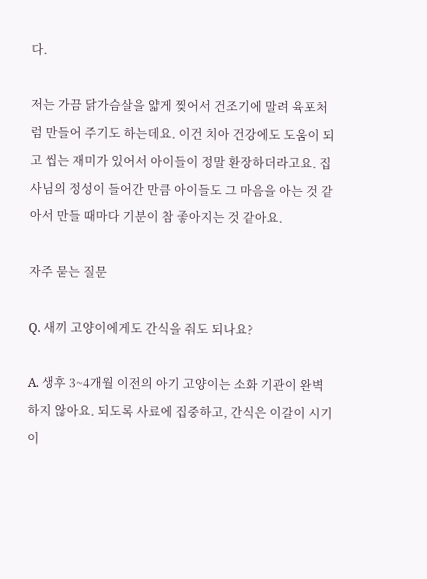다.

저는 가끔 닭가슴살을 얇게 찢어서 건조기에 말려 육포처럼 만들어 주기도 하는데요. 이건 치아 건강에도 도움이 되고 씹는 재미가 있어서 아이들이 정말 환장하더라고요. 집사님의 정성이 들어간 만큼 아이들도 그 마음을 아는 것 같아서 만들 때마다 기분이 참 좋아지는 것 같아요.

자주 묻는 질문

Q. 새끼 고양이에게도 간식을 줘도 되나요?

A. 생후 3~4개월 이전의 아기 고양이는 소화 기관이 완벽하지 않아요. 되도록 사료에 집중하고, 간식은 이갈이 시기 이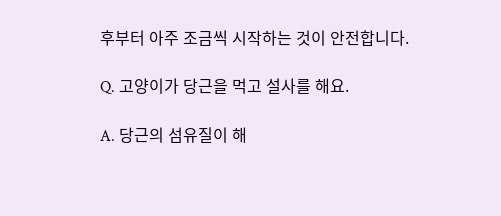후부터 아주 조금씩 시작하는 것이 안전합니다.

Q. 고양이가 당근을 먹고 설사를 해요.

A. 당근의 섬유질이 해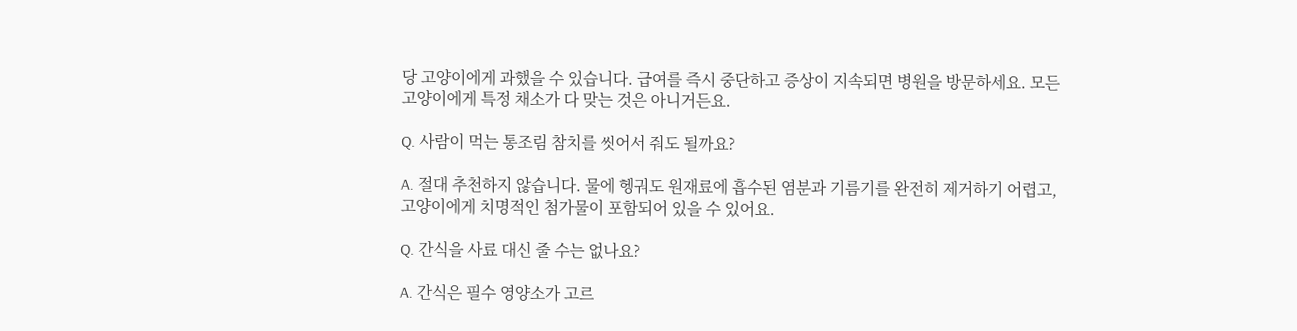당 고양이에게 과했을 수 있습니다. 급여를 즉시 중단하고 증상이 지속되면 병원을 방문하세요. 모든 고양이에게 특정 채소가 다 맞는 것은 아니거든요.

Q. 사람이 먹는 통조림 참치를 씻어서 줘도 될까요?

A. 절대 추천하지 않습니다. 물에 헹궈도 원재료에 흡수된 염분과 기름기를 완전히 제거하기 어렵고, 고양이에게 치명적인 첨가물이 포함되어 있을 수 있어요.

Q. 간식을 사료 대신 줄 수는 없나요?

A. 간식은 필수 영양소가 고르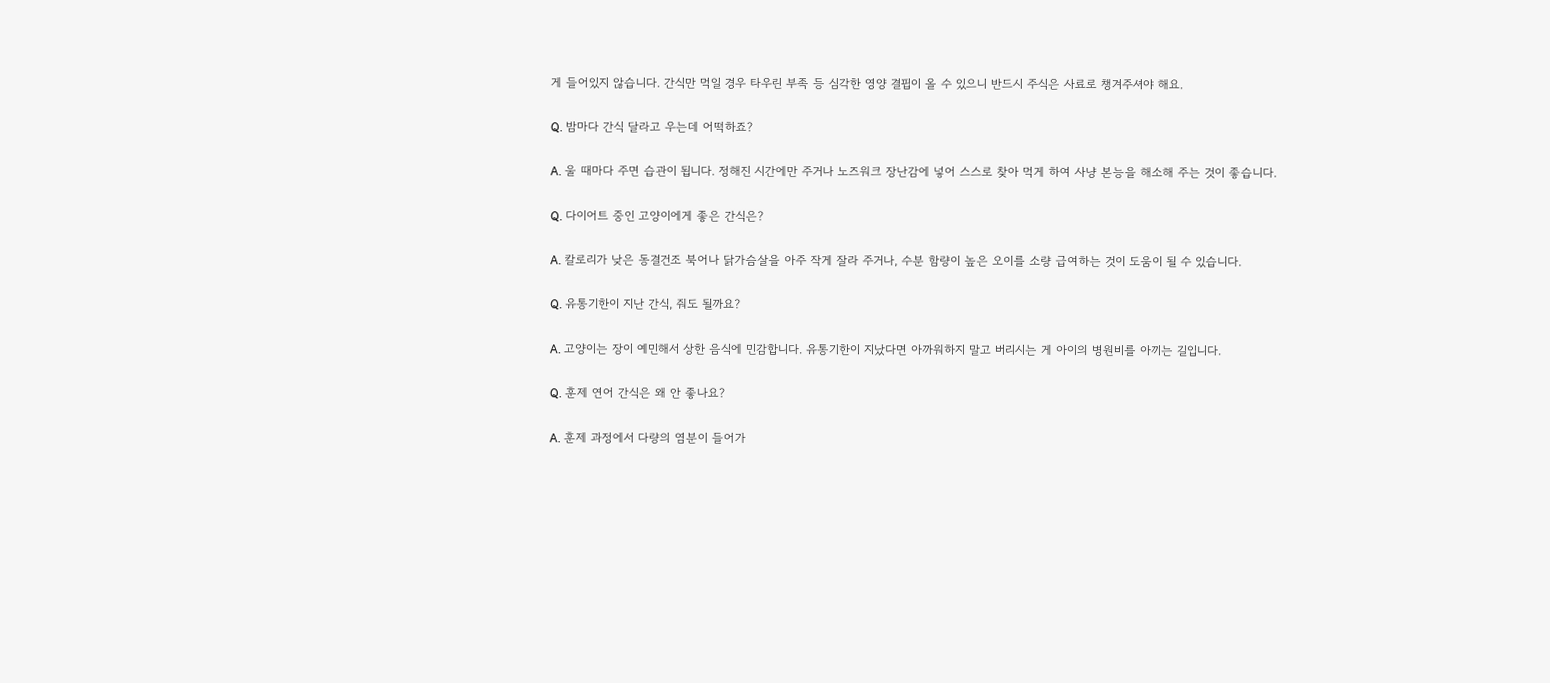게 들어있지 않습니다. 간식만 먹일 경우 타우린 부족 등 심각한 영양 결핍이 올 수 있으니 반드시 주식은 사료로 챙겨주셔야 해요.

Q. 밤마다 간식 달라고 우는데 어떡하죠?

A. 울 때마다 주면 습관이 됩니다. 정해진 시간에만 주거나 노즈워크 장난감에 넣어 스스로 찾아 먹게 하여 사냥 본능을 해소해 주는 것이 좋습니다.

Q. 다이어트 중인 고양이에게 좋은 간식은?

A. 칼로리가 낮은 동결건조 북어나 닭가슴살을 아주 작게 잘라 주거나, 수분 함량이 높은 오이를 소량 급여하는 것이 도움이 될 수 있습니다.

Q. 유통기한이 지난 간식, 줘도 될까요?

A. 고양이는 장이 예민해서 상한 음식에 민감합니다. 유통기한이 지났다면 아까워하지 말고 버리시는 게 아이의 병원비를 아끼는 길입니다.

Q. 훈제 연어 간식은 왜 안 좋나요?

A. 훈제 과정에서 다량의 염분이 들어가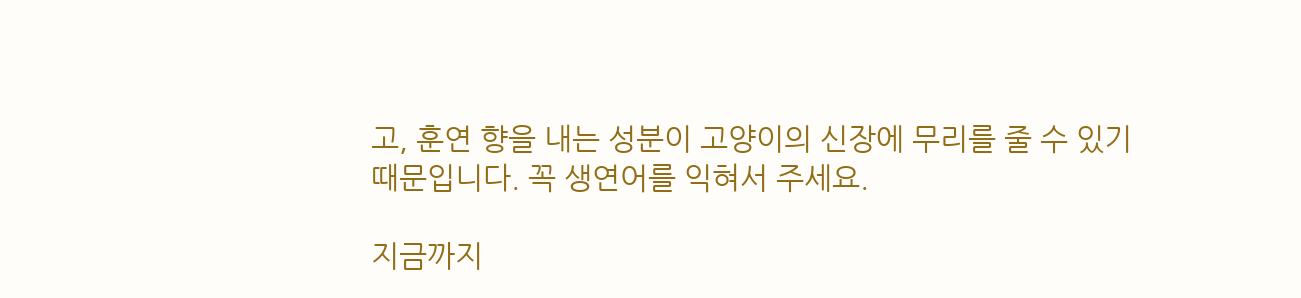고, 훈연 향을 내는 성분이 고양이의 신장에 무리를 줄 수 있기 때문입니다. 꼭 생연어를 익혀서 주세요.

지금까지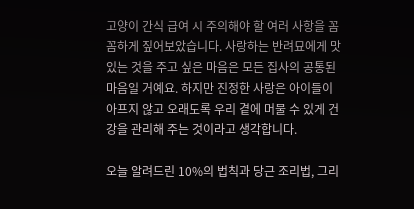고양이 간식 급여 시 주의해야 할 여러 사항을 꼼꼼하게 짚어보았습니다. 사랑하는 반려묘에게 맛있는 것을 주고 싶은 마음은 모든 집사의 공통된 마음일 거예요. 하지만 진정한 사랑은 아이들이 아프지 않고 오래도록 우리 곁에 머물 수 있게 건강을 관리해 주는 것이라고 생각합니다.

오늘 알려드린 10%의 법칙과 당근 조리법, 그리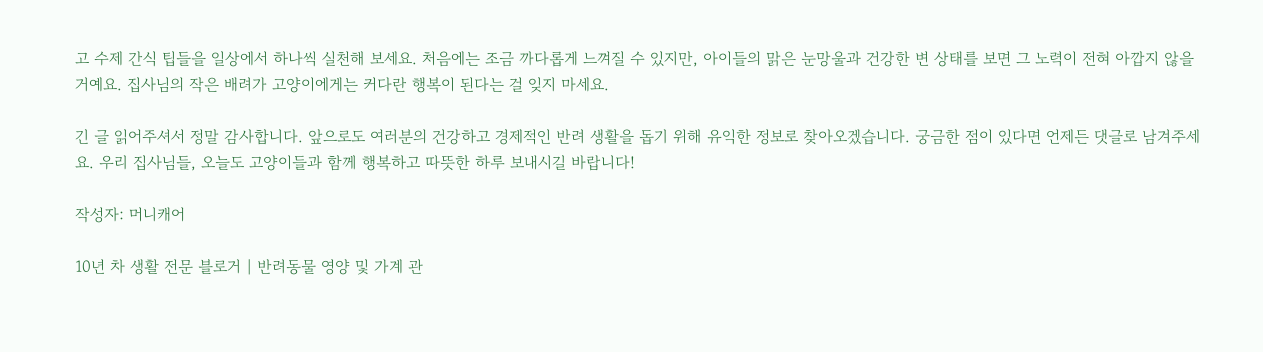고 수제 간식 팁들을 일상에서 하나씩 실천해 보세요. 처음에는 조금 까다롭게 느껴질 수 있지만, 아이들의 맑은 눈망울과 건강한 변 상태를 보면 그 노력이 전혀 아깝지 않을 거예요. 집사님의 작은 배려가 고양이에게는 커다란 행복이 된다는 걸 잊지 마세요.

긴 글 읽어주셔서 정말 감사합니다. 앞으로도 여러분의 건강하고 경제적인 반려 생활을 돕기 위해 유익한 정보로 찾아오겠습니다. 궁금한 점이 있다면 언제든 댓글로 남겨주세요. 우리 집사님들, 오늘도 고양이들과 함께 행복하고 따뜻한 하루 보내시길 바랍니다!

작성자: 머니캐어

10년 차 생활 전문 블로거 | 반려동물 영양 및 가계 관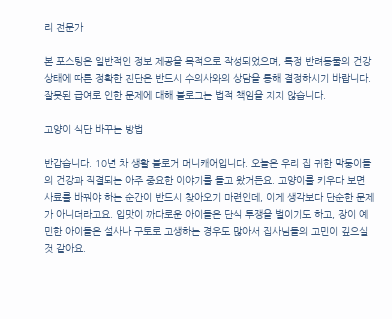리 전문가

본 포스팅은 일반적인 정보 제공을 목적으로 작성되었으며, 특정 반려동물의 건강 상태에 따른 정확한 진단은 반드시 수의사와의 상담을 통해 결정하시기 바랍니다. 잘못된 급여로 인한 문제에 대해 블로그는 법적 책임을 지지 않습니다.

고양이 식단 바꾸는 방법

반갑습니다. 10년 차 생활 블로거 머니캐어입니다. 오늘은 우리 집 귀한 막둥이들의 건강과 직결되는 아주 중요한 이야기를 들고 왔거든요. 고양이를 키우다 보면 사료를 바꿔야 하는 순간이 반드시 찾아오기 마련인데, 이게 생각보다 단순한 문제가 아니더라고요. 입맛이 까다로운 아이들은 단식 투쟁을 벌이기도 하고, 장이 예민한 아이들은 설사나 구토로 고생하는 경우도 많아서 집사님들의 고민이 깊으실 것 같아요.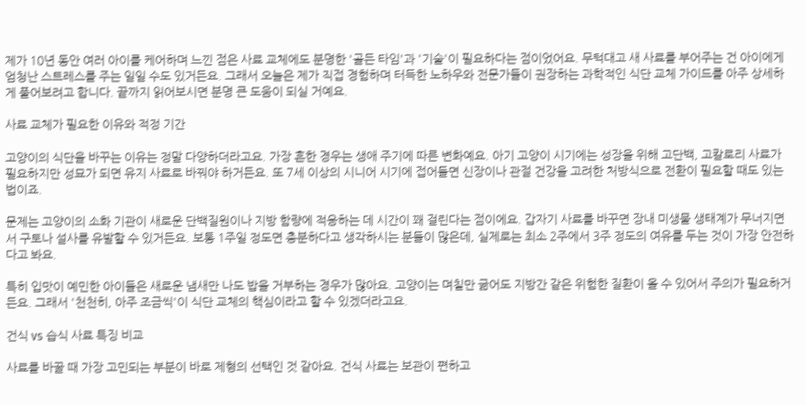제가 10년 동안 여러 아이를 케어하며 느낀 점은 사료 교체에도 분명한 '골든 타임'과 '기술'이 필요하다는 점이었어요. 무턱대고 새 사료를 부어주는 건 아이에게 엄청난 스트레스를 주는 일일 수도 있거든요. 그래서 오늘은 제가 직접 경험하며 터득한 노하우와 전문가들이 권장하는 과학적인 식단 교체 가이드를 아주 상세하게 풀어보려고 합니다. 끝까지 읽어보시면 분명 큰 도움이 되실 거예요.

사료 교체가 필요한 이유와 적정 기간

고양이의 식단을 바꾸는 이유는 정말 다양하더라고요. 가장 흔한 경우는 생애 주기에 따른 변화예요. 아기 고양이 시기에는 성장을 위해 고단백, 고칼로리 사료가 필요하지만 성묘가 되면 유지 사료로 바꿔야 하거든요. 또 7세 이상의 시니어 시기에 접어들면 신장이나 관절 건강을 고려한 처방식으로 전환이 필요할 때도 있는 법이죠.

문제는 고양이의 소화 기관이 새로운 단백질원이나 지방 함량에 적응하는 데 시간이 꽤 걸린다는 점이에요. 갑자기 사료를 바꾸면 장내 미생물 생태계가 무너지면서 구토나 설사를 유발할 수 있거든요. 보통 1주일 정도면 충분하다고 생각하시는 분들이 많은데, 실제로는 최소 2주에서 3주 정도의 여유를 두는 것이 가장 안전하다고 봐요.

특히 입맛이 예민한 아이들은 새로운 냄새만 나도 밥을 거부하는 경우가 많아요. 고양이는 며칠만 굶어도 지방간 같은 위험한 질환이 올 수 있어서 주의가 필요하거든요. 그래서 '천천히, 아주 조금씩'이 식단 교체의 핵심이라고 할 수 있겠더라고요.

건식 vs 습식 사료 특징 비교

사료를 바꿀 때 가장 고민되는 부분이 바로 제형의 선택인 것 같아요. 건식 사료는 보관이 편하고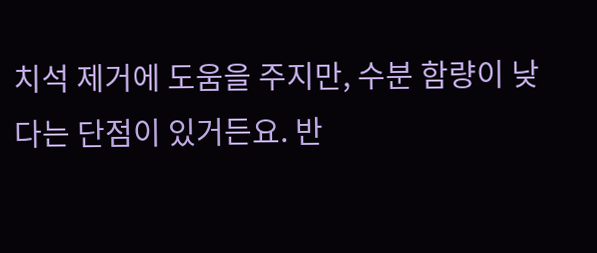치석 제거에 도움을 주지만, 수분 함량이 낮다는 단점이 있거든요. 반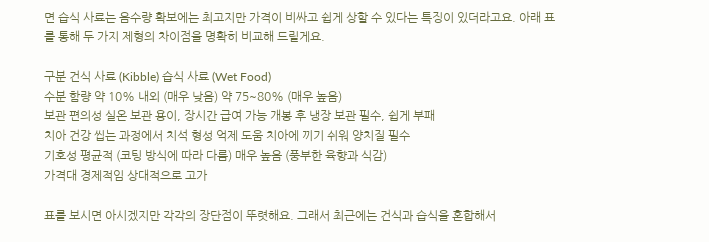면 습식 사료는 음수량 확보에는 최고지만 가격이 비싸고 쉽게 상할 수 있다는 특징이 있더라고요. 아래 표를 통해 두 가지 제형의 차이점을 명확히 비교해 드릴게요.

구분 건식 사료 (Kibble) 습식 사료 (Wet Food)
수분 함량 약 10% 내외 (매우 낮음) 약 75~80% (매우 높음)
보관 편의성 실온 보관 용이, 장시간 급여 가능 개봉 후 냉장 보관 필수, 쉽게 부패
치아 건강 씹는 과정에서 치석 형성 억제 도움 치아에 끼기 쉬워 양치질 필수
기호성 평균적 (코팅 방식에 따라 다름) 매우 높음 (풍부한 육향과 식감)
가격대 경제적임 상대적으로 고가

표를 보시면 아시겠지만 각각의 장단점이 뚜렷해요. 그래서 최근에는 건식과 습식을 혼합해서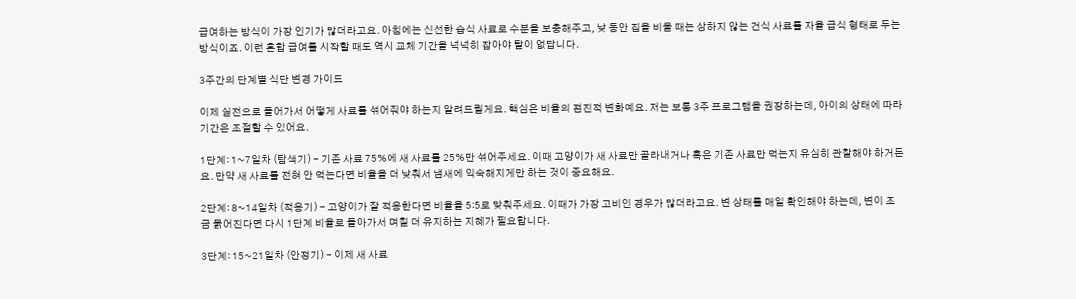급여하는 방식이 가장 인기가 많더라고요. 아침에는 신선한 습식 사료로 수분을 보충해주고, 낮 동안 집을 비울 때는 상하지 않는 건식 사료를 자율 급식 형태로 두는 방식이죠. 이런 혼합 급여를 시작할 때도 역시 교체 기간을 넉넉히 잡아야 탈이 없답니다.

3주간의 단계별 식단 변경 가이드

이제 실전으로 들어가서 어떻게 사료를 섞어줘야 하는지 알려드릴게요. 핵심은 비율의 점진적 변화예요. 저는 보통 3주 프로그램을 권장하는데, 아이의 상태에 따라 기간은 조절할 수 있어요.

1단계: 1~7일차 (탐색기) - 기존 사료 75%에 새 사료를 25%만 섞어주세요. 이때 고양이가 새 사료만 골라내거나 혹은 기존 사료만 먹는지 유심히 관찰해야 하거든요. 만약 새 사료를 전혀 안 먹는다면 비율을 더 낮춰서 냄새에 익숙해지게만 하는 것이 중요해요.

2단계: 8~14일차 (적응기) - 고양이가 잘 적응한다면 비율을 5:5로 맞춰주세요. 이때가 가장 고비인 경우가 많더라고요. 변 상태를 매일 확인해야 하는데, 변이 조금 묽어진다면 다시 1단계 비율로 돌아가서 며칠 더 유지하는 지혜가 필요합니다.

3단계: 15~21일차 (안정기) - 이제 새 사료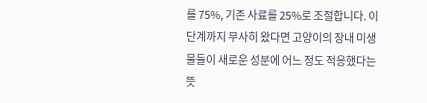를 75%, 기존 사료를 25%로 조절합니다. 이 단계까지 무사히 왔다면 고양이의 장내 미생물들이 새로운 성분에 어느 정도 적응했다는 뜻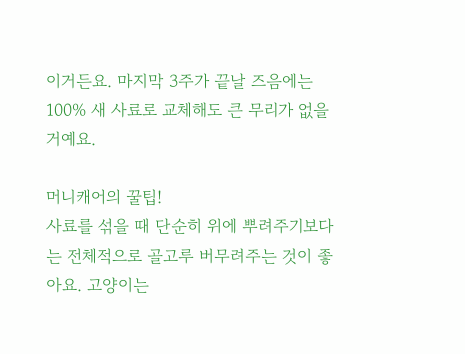이거든요. 마지막 3주가 끝날 즈음에는 100% 새 사료로 교체해도 큰 무리가 없을 거예요.

머니캐어의 꿀팁!
사료를 섞을 때 단순히 위에 뿌려주기보다는 전체적으로 골고루 버무려주는 것이 좋아요. 고양이는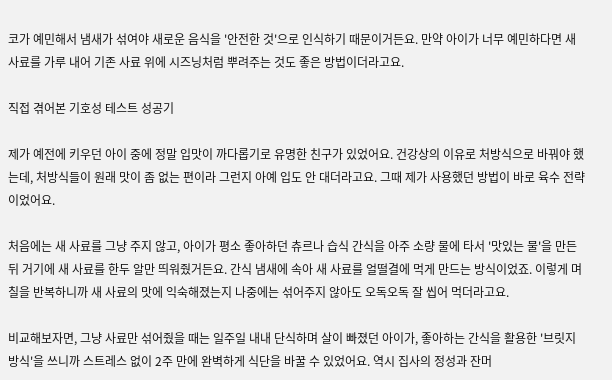코가 예민해서 냄새가 섞여야 새로운 음식을 '안전한 것'으로 인식하기 때문이거든요. 만약 아이가 너무 예민하다면 새 사료를 가루 내어 기존 사료 위에 시즈닝처럼 뿌려주는 것도 좋은 방법이더라고요.

직접 겪어본 기호성 테스트 성공기

제가 예전에 키우던 아이 중에 정말 입맛이 까다롭기로 유명한 친구가 있었어요. 건강상의 이유로 처방식으로 바꿔야 했는데, 처방식들이 원래 맛이 좀 없는 편이라 그런지 아예 입도 안 대더라고요. 그때 제가 사용했던 방법이 바로 육수 전략이었어요.

처음에는 새 사료를 그냥 주지 않고, 아이가 평소 좋아하던 츄르나 습식 간식을 아주 소량 물에 타서 '맛있는 물'을 만든 뒤 거기에 새 사료를 한두 알만 띄워줬거든요. 간식 냄새에 속아 새 사료를 얼떨결에 먹게 만드는 방식이었죠. 이렇게 며칠을 반복하니까 새 사료의 맛에 익숙해졌는지 나중에는 섞어주지 않아도 오독오독 잘 씹어 먹더라고요.

비교해보자면, 그냥 사료만 섞어줬을 때는 일주일 내내 단식하며 살이 빠졌던 아이가, 좋아하는 간식을 활용한 '브릿지 방식'을 쓰니까 스트레스 없이 2주 만에 완벽하게 식단을 바꿀 수 있었어요. 역시 집사의 정성과 잔머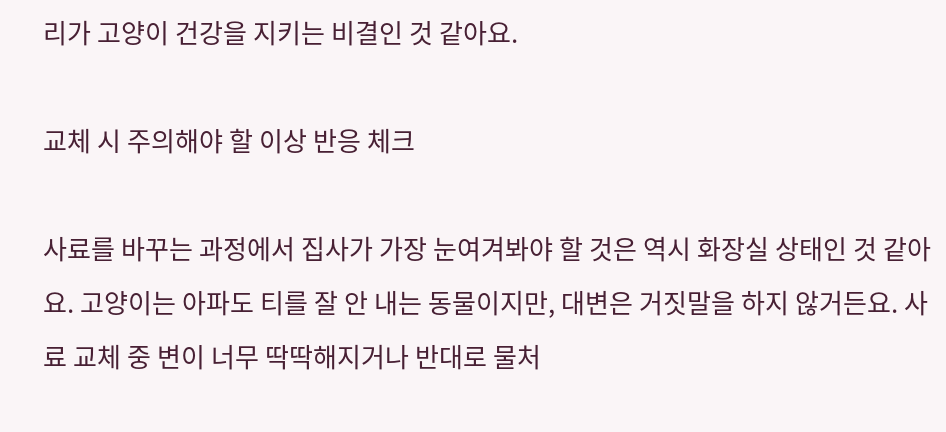리가 고양이 건강을 지키는 비결인 것 같아요.

교체 시 주의해야 할 이상 반응 체크

사료를 바꾸는 과정에서 집사가 가장 눈여겨봐야 할 것은 역시 화장실 상태인 것 같아요. 고양이는 아파도 티를 잘 안 내는 동물이지만, 대변은 거짓말을 하지 않거든요. 사료 교체 중 변이 너무 딱딱해지거나 반대로 물처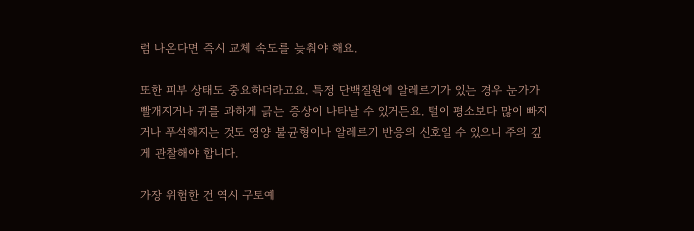럼 나온다면 즉시 교체 속도를 늦춰야 해요.

또한 피부 상태도 중요하더라고요. 특정 단백질원에 알레르기가 있는 경우 눈가가 빨개지거나 귀를 과하게 긁는 증상이 나타날 수 있거든요. 털이 평소보다 많이 빠지거나 푸석해지는 것도 영양 불균형이나 알레르기 반응의 신호일 수 있으니 주의 깊게 관찰해야 합니다.

가장 위험한 건 역시 구토예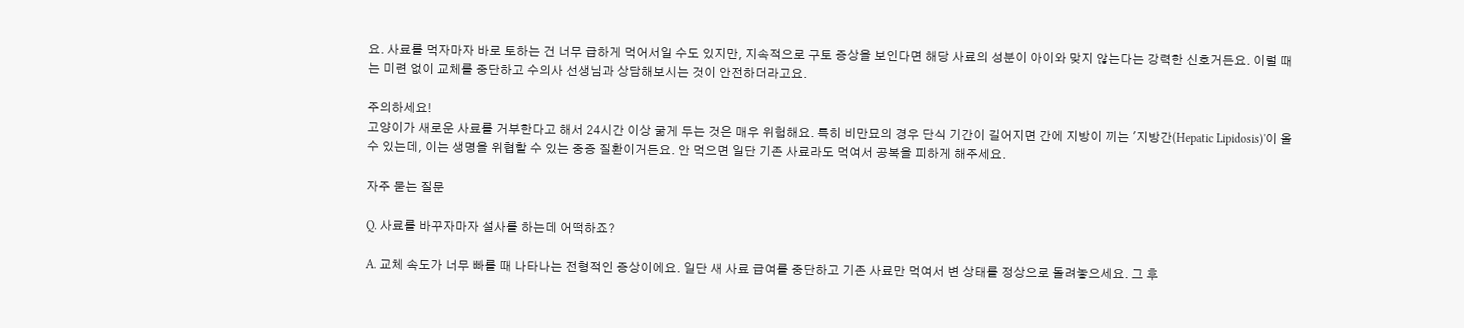요. 사료를 먹자마자 바로 토하는 건 너무 급하게 먹어서일 수도 있지만, 지속적으로 구토 증상을 보인다면 해당 사료의 성분이 아이와 맞지 않는다는 강력한 신호거든요. 이럴 때는 미련 없이 교체를 중단하고 수의사 선생님과 상담해보시는 것이 안전하더라고요.

주의하세요!
고양이가 새로운 사료를 거부한다고 해서 24시간 이상 굶게 두는 것은 매우 위험해요. 특히 비만묘의 경우 단식 기간이 길어지면 간에 지방이 끼는 '지방간(Hepatic Lipidosis)'이 올 수 있는데, 이는 생명을 위협할 수 있는 중증 질환이거든요. 안 먹으면 일단 기존 사료라도 먹여서 공복을 피하게 해주세요.

자주 묻는 질문

Q. 사료를 바꾸자마자 설사를 하는데 어떡하죠?

A. 교체 속도가 너무 빠를 때 나타나는 전형적인 증상이에요. 일단 새 사료 급여를 중단하고 기존 사료만 먹여서 변 상태를 정상으로 돌려놓으세요. 그 후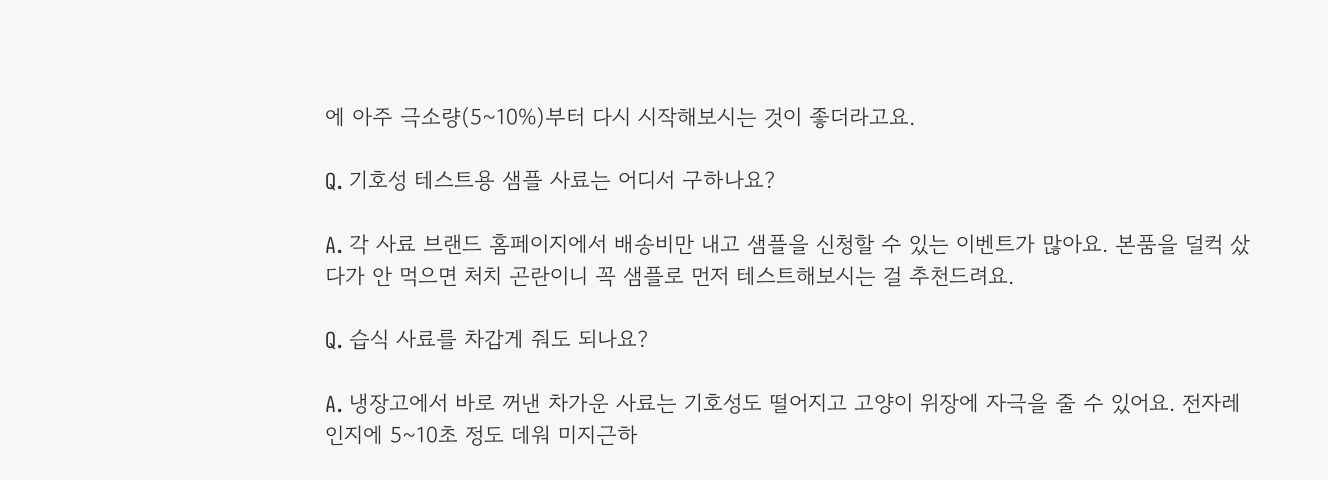에 아주 극소량(5~10%)부터 다시 시작해보시는 것이 좋더라고요.

Q. 기호성 테스트용 샘플 사료는 어디서 구하나요?

A. 각 사료 브랜드 홈페이지에서 배송비만 내고 샘플을 신청할 수 있는 이벤트가 많아요. 본품을 덜컥 샀다가 안 먹으면 처치 곤란이니 꼭 샘플로 먼저 테스트해보시는 걸 추천드려요.

Q. 습식 사료를 차갑게 줘도 되나요?

A. 냉장고에서 바로 꺼낸 차가운 사료는 기호성도 떨어지고 고양이 위장에 자극을 줄 수 있어요. 전자레인지에 5~10초 정도 데워 미지근하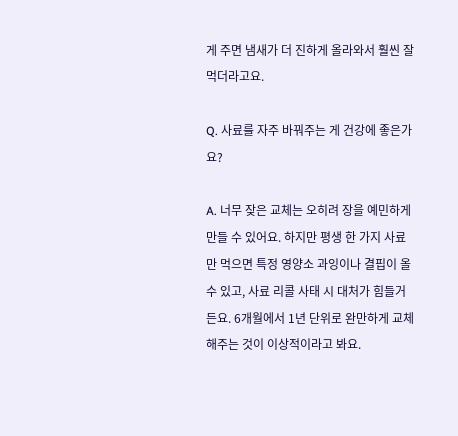게 주면 냄새가 더 진하게 올라와서 훨씬 잘 먹더라고요.

Q. 사료를 자주 바꿔주는 게 건강에 좋은가요?

A. 너무 잦은 교체는 오히려 장을 예민하게 만들 수 있어요. 하지만 평생 한 가지 사료만 먹으면 특정 영양소 과잉이나 결핍이 올 수 있고, 사료 리콜 사태 시 대처가 힘들거든요. 6개월에서 1년 단위로 완만하게 교체해주는 것이 이상적이라고 봐요.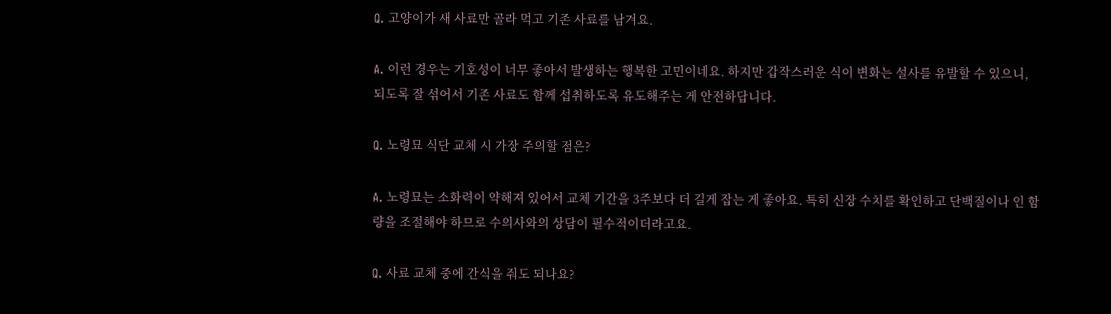Q. 고양이가 새 사료만 골라 먹고 기존 사료를 남겨요.

A. 이런 경우는 기호성이 너무 좋아서 발생하는 행복한 고민이네요. 하지만 갑작스러운 식이 변화는 설사를 유발할 수 있으니, 되도록 잘 섞어서 기존 사료도 함께 섭취하도록 유도해주는 게 안전하답니다.

Q. 노령묘 식단 교체 시 가장 주의할 점은?

A. 노령묘는 소화력이 약해져 있어서 교체 기간을 3주보다 더 길게 잡는 게 좋아요. 특히 신장 수치를 확인하고 단백질이나 인 함량을 조절해야 하므로 수의사와의 상담이 필수적이더라고요.

Q. 사료 교체 중에 간식을 줘도 되나요?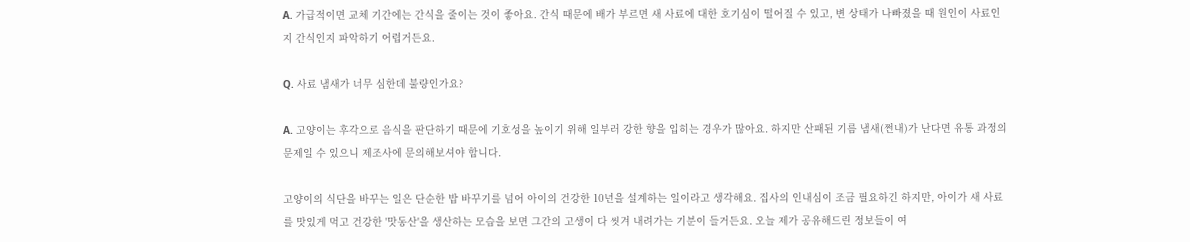A. 가급적이면 교체 기간에는 간식을 줄이는 것이 좋아요. 간식 때문에 배가 부르면 새 사료에 대한 호기심이 떨어질 수 있고, 변 상태가 나빠졌을 때 원인이 사료인지 간식인지 파악하기 어렵거든요.

Q. 사료 냄새가 너무 심한데 불량인가요?

A. 고양이는 후각으로 음식을 판단하기 때문에 기호성을 높이기 위해 일부러 강한 향을 입히는 경우가 많아요. 하지만 산패된 기름 냄새(쩐내)가 난다면 유통 과정의 문제일 수 있으니 제조사에 문의해보셔야 합니다.

고양이의 식단을 바꾸는 일은 단순한 밥 바꾸기를 넘어 아이의 건강한 10년을 설계하는 일이라고 생각해요. 집사의 인내심이 조금 필요하긴 하지만, 아이가 새 사료를 맛있게 먹고 건강한 '맛동산'을 생산하는 모습을 보면 그간의 고생이 다 씻겨 내려가는 기분이 들거든요. 오늘 제가 공유해드린 정보들이 여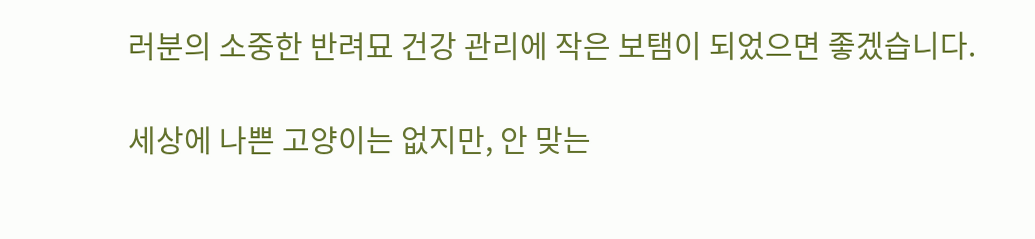러분의 소중한 반려묘 건강 관리에 작은 보탬이 되었으면 좋겠습니다.

세상에 나쁜 고양이는 없지만, 안 맞는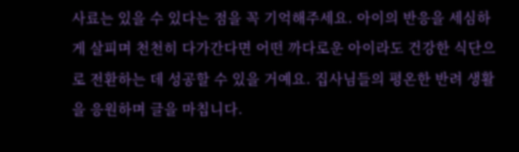사료는 있을 수 있다는 점을 꼭 기억해주세요. 아이의 반응을 세심하게 살피며 천천히 다가간다면 어떤 까다로운 아이라도 건강한 식단으로 전환하는 데 성공할 수 있을 거예요. 집사님들의 평온한 반려 생활을 응원하며 글을 마칩니다.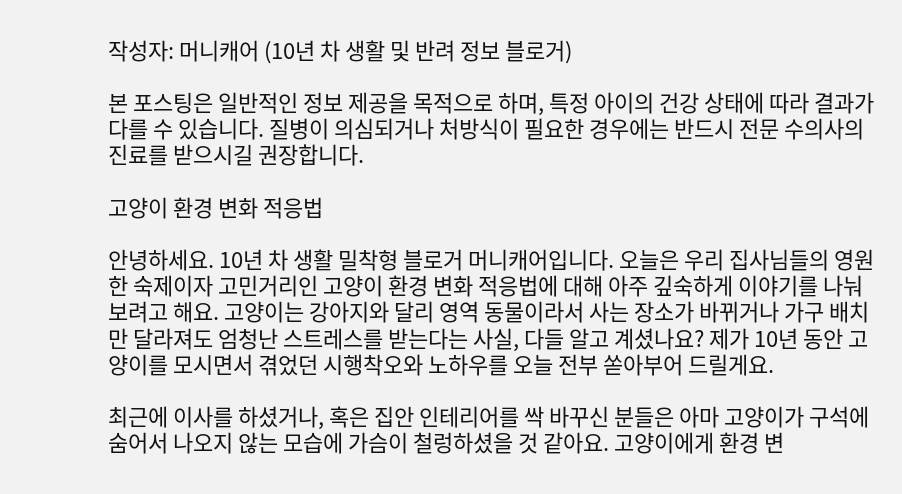작성자: 머니캐어 (10년 차 생활 및 반려 정보 블로거)

본 포스팅은 일반적인 정보 제공을 목적으로 하며, 특정 아이의 건강 상태에 따라 결과가 다를 수 있습니다. 질병이 의심되거나 처방식이 필요한 경우에는 반드시 전문 수의사의 진료를 받으시길 권장합니다.

고양이 환경 변화 적응법

안녕하세요. 10년 차 생활 밀착형 블로거 머니캐어입니다. 오늘은 우리 집사님들의 영원한 숙제이자 고민거리인 고양이 환경 변화 적응법에 대해 아주 깊숙하게 이야기를 나눠보려고 해요. 고양이는 강아지와 달리 영역 동물이라서 사는 장소가 바뀌거나 가구 배치만 달라져도 엄청난 스트레스를 받는다는 사실, 다들 알고 계셨나요? 제가 10년 동안 고양이를 모시면서 겪었던 시행착오와 노하우를 오늘 전부 쏟아부어 드릴게요.

최근에 이사를 하셨거나, 혹은 집안 인테리어를 싹 바꾸신 분들은 아마 고양이가 구석에 숨어서 나오지 않는 모습에 가슴이 철렁하셨을 것 같아요. 고양이에게 환경 변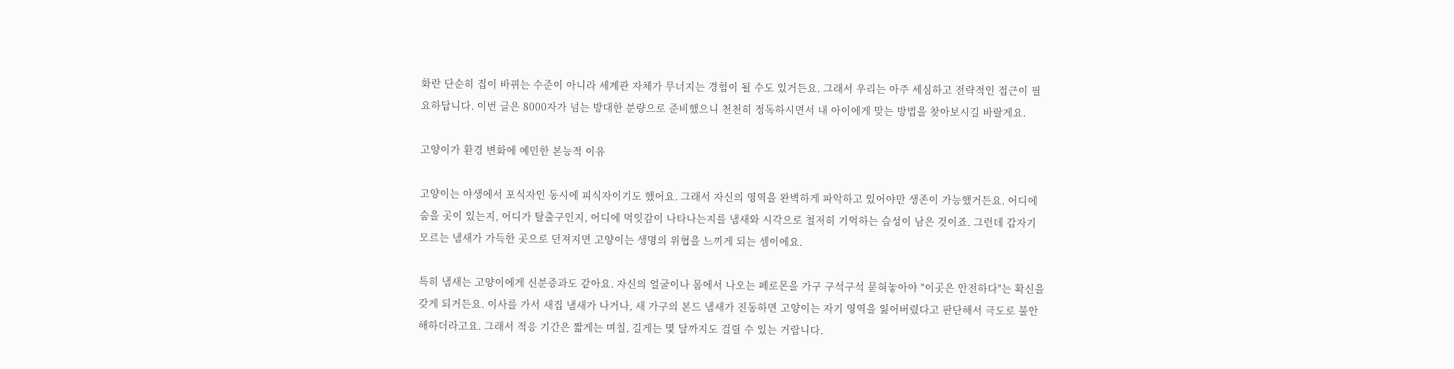화란 단순히 집이 바뀌는 수준이 아니라 세계관 자체가 무너지는 경험이 될 수도 있거든요. 그래서 우리는 아주 세심하고 전략적인 접근이 필요하답니다. 이번 글은 8000자가 넘는 방대한 분량으로 준비했으니 천천히 정독하시면서 내 아이에게 맞는 방법을 찾아보시길 바랄게요.

고양이가 환경 변화에 예민한 본능적 이유

고양이는 야생에서 포식자인 동시에 피식자이기도 했어요. 그래서 자신의 영역을 완벽하게 파악하고 있어야만 생존이 가능했거든요. 어디에 숨을 곳이 있는지, 어디가 탈출구인지, 어디에 먹잇감이 나타나는지를 냄새와 시각으로 철저히 기억하는 습성이 남은 것이죠. 그런데 갑자기 모르는 냄새가 가득한 곳으로 던져지면 고양이는 생명의 위협을 느끼게 되는 셈이에요.

특히 냄새는 고양이에게 신분증과도 같아요. 자신의 얼굴이나 몸에서 나오는 페로몬을 가구 구석구석 묻혀놓아야 "이곳은 안전하다"는 확신을 갖게 되거든요. 이사를 가서 새집 냄새가 나거나, 새 가구의 본드 냄새가 진동하면 고양이는 자기 영역을 잃어버렸다고 판단해서 극도로 불안해하더라고요. 그래서 적응 기간은 짧게는 며칠, 길게는 몇 달까지도 걸릴 수 있는 거랍니다.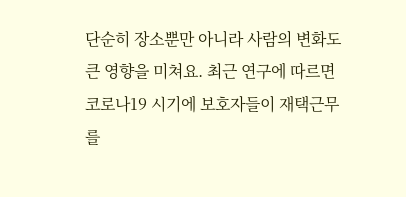단순히 장소뿐만 아니라 사람의 변화도 큰 영향을 미쳐요. 최근 연구에 따르면 코로나19 시기에 보호자들이 재택근무를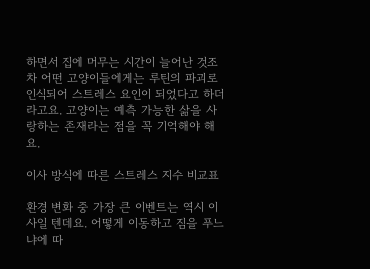하면서 집에 머무는 시간이 늘어난 것조차 어떤 고양이들에게는 루틴의 파괴로 인식되어 스트레스 요인이 되었다고 하더라고요. 고양이는 예측 가능한 삶을 사랑하는 존재라는 점을 꼭 기억해야 해요.

이사 방식에 따른 스트레스 지수 비교표

환경 변화 중 가장 큰 이벤트는 역시 이사일 텐데요. 어떻게 이동하고 짐을 푸느냐에 따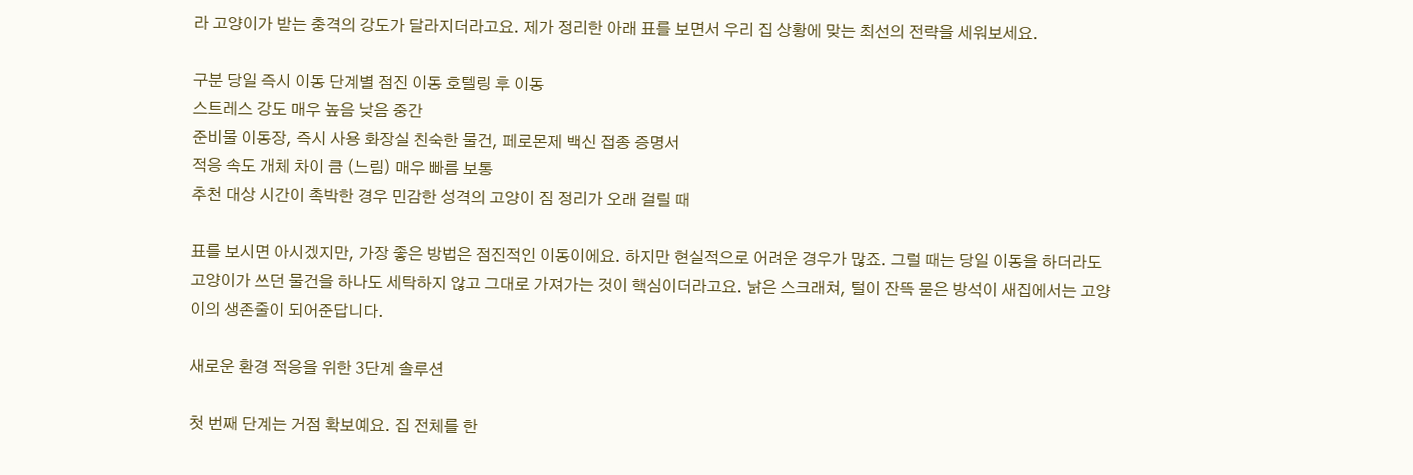라 고양이가 받는 충격의 강도가 달라지더라고요. 제가 정리한 아래 표를 보면서 우리 집 상황에 맞는 최선의 전략을 세워보세요.

구분 당일 즉시 이동 단계별 점진 이동 호텔링 후 이동
스트레스 강도 매우 높음 낮음 중간
준비물 이동장, 즉시 사용 화장실 친숙한 물건, 페로몬제 백신 접종 증명서
적응 속도 개체 차이 큼 (느림) 매우 빠름 보통
추천 대상 시간이 촉박한 경우 민감한 성격의 고양이 짐 정리가 오래 걸릴 때

표를 보시면 아시겠지만, 가장 좋은 방법은 점진적인 이동이에요. 하지만 현실적으로 어려운 경우가 많죠. 그럴 때는 당일 이동을 하더라도 고양이가 쓰던 물건을 하나도 세탁하지 않고 그대로 가져가는 것이 핵심이더라고요. 낡은 스크래쳐, 털이 잔뜩 묻은 방석이 새집에서는 고양이의 생존줄이 되어준답니다.

새로운 환경 적응을 위한 3단계 솔루션

첫 번째 단계는 거점 확보예요. 집 전체를 한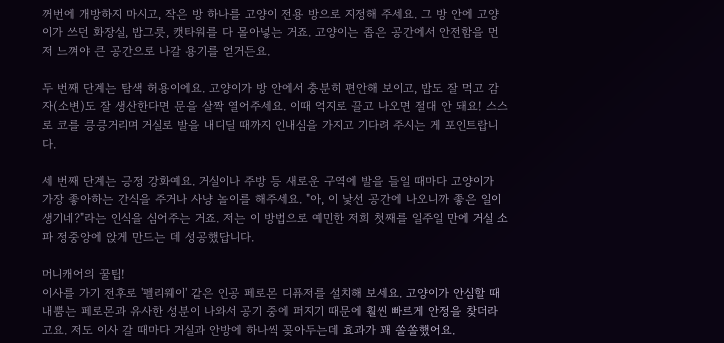꺼번에 개방하지 마시고, 작은 방 하나를 고양이 전용 방으로 지정해 주세요. 그 방 안에 고양이가 쓰던 화장실, 밥그릇, 캣타워를 다 몰아넣는 거죠. 고양이는 좁은 공간에서 안전함을 먼저 느껴야 큰 공간으로 나갈 용기를 얻거든요.

두 번째 단계는 탐색 허용이에요. 고양이가 방 안에서 충분히 편안해 보이고, 밥도 잘 먹고 감자(소변)도 잘 생산한다면 문을 살짝 열어주세요. 이때 억지로 끌고 나오면 절대 안 돼요! 스스로 코를 킁킁거리며 거실로 발을 내디딜 때까지 인내심을 가지고 기다려 주시는 게 포인트랍니다.

세 번째 단계는 긍정 강화예요. 거실이나 주방 등 새로운 구역에 발을 들일 때마다 고양이가 가장 좋아하는 간식을 주거나 사냥 놀이를 해주세요. "아, 이 낯선 공간에 나오니까 좋은 일이 생기네?"라는 인식을 심어주는 거죠. 저는 이 방법으로 예민한 저희 첫째를 일주일 만에 거실 소파 정중앙에 앉게 만드는 데 성공했답니다.

머니캐어의 꿀팁!
이사를 가기 전후로 '펠리웨이' 같은 인공 페로몬 디퓨저를 설치해 보세요. 고양이가 안심할 때 내뿜는 페로몬과 유사한 성분이 나와서 공기 중에 퍼지기 때문에 훨씬 빠르게 안정을 찾더라고요. 저도 이사 갈 때마다 거실과 안방에 하나씩 꽂아두는데 효과가 꽤 쏠쏠했어요.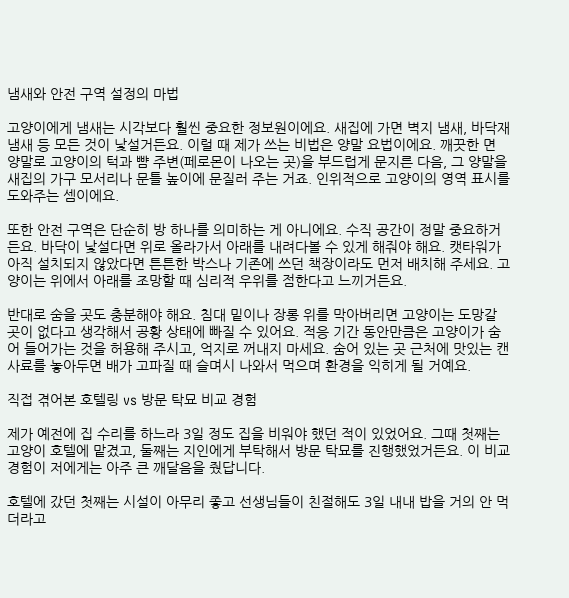냄새와 안전 구역 설정의 마법

고양이에게 냄새는 시각보다 훨씬 중요한 정보원이에요. 새집에 가면 벽지 냄새, 바닥재 냄새 등 모든 것이 낯설거든요. 이럴 때 제가 쓰는 비법은 양말 요법이에요. 깨끗한 면 양말로 고양이의 턱과 뺨 주변(페로몬이 나오는 곳)을 부드럽게 문지른 다음, 그 양말을 새집의 가구 모서리나 문틀 높이에 문질러 주는 거죠. 인위적으로 고양이의 영역 표시를 도와주는 셈이에요.

또한 안전 구역은 단순히 방 하나를 의미하는 게 아니에요. 수직 공간이 정말 중요하거든요. 바닥이 낯설다면 위로 올라가서 아래를 내려다볼 수 있게 해줘야 해요. 캣타워가 아직 설치되지 않았다면 튼튼한 박스나 기존에 쓰던 책장이라도 먼저 배치해 주세요. 고양이는 위에서 아래를 조망할 때 심리적 우위를 점한다고 느끼거든요.

반대로 숨을 곳도 충분해야 해요. 침대 밑이나 장롱 위를 막아버리면 고양이는 도망갈 곳이 없다고 생각해서 공황 상태에 빠질 수 있어요. 적응 기간 동안만큼은 고양이가 숨어 들어가는 것을 허용해 주시고, 억지로 꺼내지 마세요. 숨어 있는 곳 근처에 맛있는 캔 사료를 놓아두면 배가 고파질 때 슬며시 나와서 먹으며 환경을 익히게 될 거예요.

직접 겪어본 호텔링 vs 방문 탁묘 비교 경험

제가 예전에 집 수리를 하느라 3일 정도 집을 비워야 했던 적이 있었어요. 그때 첫째는 고양이 호텔에 맡겼고, 둘째는 지인에게 부탁해서 방문 탁묘를 진행했었거든요. 이 비교 경험이 저에게는 아주 큰 깨달음을 줬답니다.

호텔에 갔던 첫째는 시설이 아무리 좋고 선생님들이 친절해도 3일 내내 밥을 거의 안 먹더라고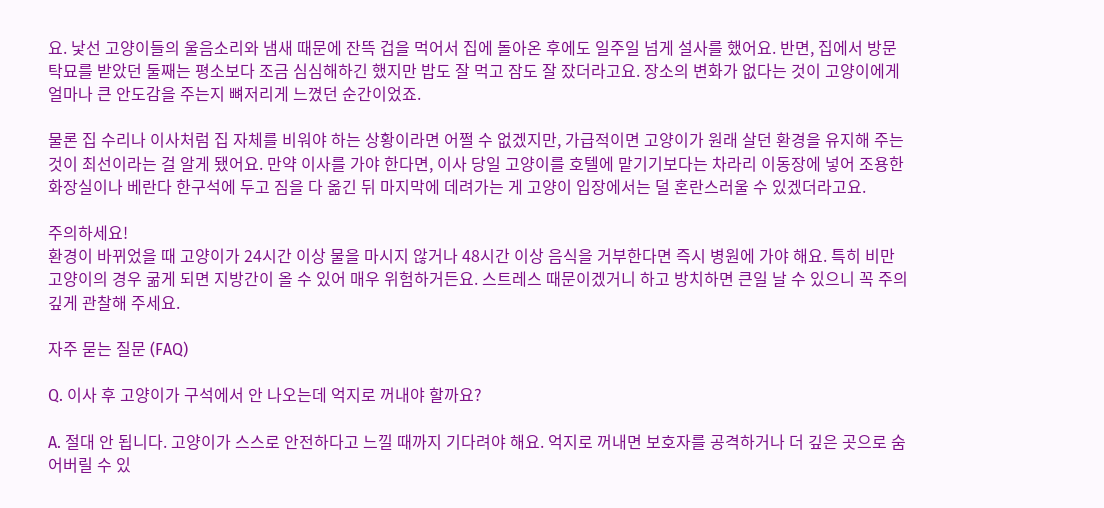요. 낯선 고양이들의 울음소리와 냄새 때문에 잔뜩 겁을 먹어서 집에 돌아온 후에도 일주일 넘게 설사를 했어요. 반면, 집에서 방문 탁묘를 받았던 둘째는 평소보다 조금 심심해하긴 했지만 밥도 잘 먹고 잠도 잘 잤더라고요. 장소의 변화가 없다는 것이 고양이에게 얼마나 큰 안도감을 주는지 뼈저리게 느꼈던 순간이었죠.

물론 집 수리나 이사처럼 집 자체를 비워야 하는 상황이라면 어쩔 수 없겠지만, 가급적이면 고양이가 원래 살던 환경을 유지해 주는 것이 최선이라는 걸 알게 됐어요. 만약 이사를 가야 한다면, 이사 당일 고양이를 호텔에 맡기기보다는 차라리 이동장에 넣어 조용한 화장실이나 베란다 한구석에 두고 짐을 다 옮긴 뒤 마지막에 데려가는 게 고양이 입장에서는 덜 혼란스러울 수 있겠더라고요.

주의하세요!
환경이 바뀌었을 때 고양이가 24시간 이상 물을 마시지 않거나 48시간 이상 음식을 거부한다면 즉시 병원에 가야 해요. 특히 비만 고양이의 경우 굶게 되면 지방간이 올 수 있어 매우 위험하거든요. 스트레스 때문이겠거니 하고 방치하면 큰일 날 수 있으니 꼭 주의 깊게 관찰해 주세요.

자주 묻는 질문 (FAQ)

Q. 이사 후 고양이가 구석에서 안 나오는데 억지로 꺼내야 할까요?

A. 절대 안 됩니다. 고양이가 스스로 안전하다고 느낄 때까지 기다려야 해요. 억지로 꺼내면 보호자를 공격하거나 더 깊은 곳으로 숨어버릴 수 있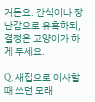거든요. 간식이나 장난감으로 유혹하되, 결정은 고양이가 하게 두세요.

Q. 새집으로 이사할 때 쓰던 모래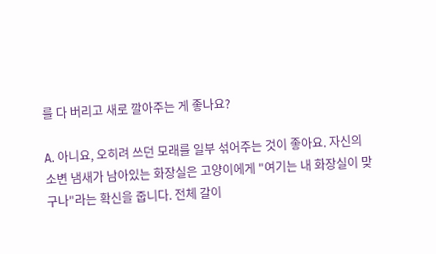를 다 버리고 새로 깔아주는 게 좋나요?

A. 아니요, 오히려 쓰던 모래를 일부 섞어주는 것이 좋아요. 자신의 소변 냄새가 남아있는 화장실은 고양이에게 "여기는 내 화장실이 맞구나"라는 확신을 줍니다. 전체 갈이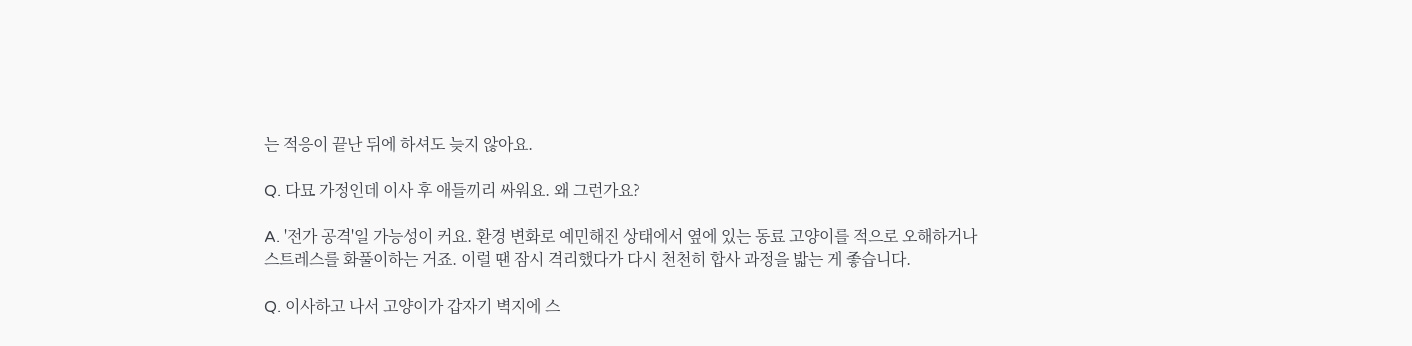는 적응이 끝난 뒤에 하셔도 늦지 않아요.

Q. 다묘 가정인데 이사 후 애들끼리 싸워요. 왜 그런가요?

A. '전가 공격'일 가능성이 커요. 환경 변화로 예민해진 상태에서 옆에 있는 동료 고양이를 적으로 오해하거나 스트레스를 화풀이하는 거죠. 이럴 땐 잠시 격리했다가 다시 천천히 합사 과정을 밟는 게 좋습니다.

Q. 이사하고 나서 고양이가 갑자기 벽지에 스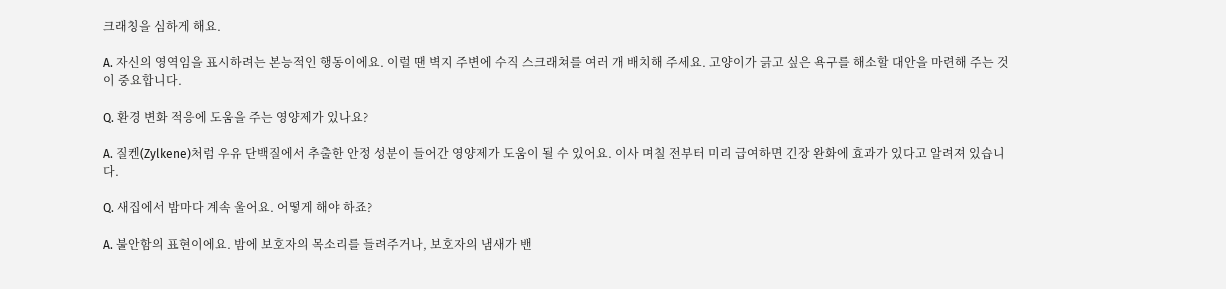크래칭을 심하게 해요.

A. 자신의 영역임을 표시하려는 본능적인 행동이에요. 이럴 땐 벽지 주변에 수직 스크래쳐를 여러 개 배치해 주세요. 고양이가 긁고 싶은 욕구를 해소할 대안을 마련해 주는 것이 중요합니다.

Q. 환경 변화 적응에 도움을 주는 영양제가 있나요?

A. 질켄(Zylkene)처럼 우유 단백질에서 추출한 안정 성분이 들어간 영양제가 도움이 될 수 있어요. 이사 며칠 전부터 미리 급여하면 긴장 완화에 효과가 있다고 알려져 있습니다.

Q. 새집에서 밤마다 계속 울어요. 어떻게 해야 하죠?

A. 불안함의 표현이에요. 밤에 보호자의 목소리를 들려주거나, 보호자의 냄새가 밴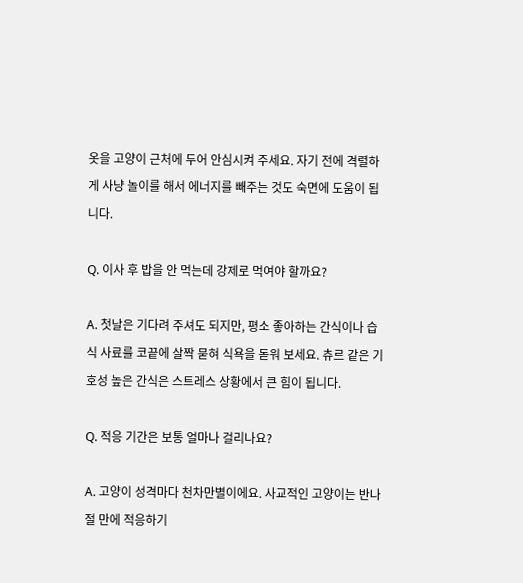옷을 고양이 근처에 두어 안심시켜 주세요. 자기 전에 격렬하게 사냥 놀이를 해서 에너지를 빼주는 것도 숙면에 도움이 됩니다.

Q. 이사 후 밥을 안 먹는데 강제로 먹여야 할까요?

A. 첫날은 기다려 주셔도 되지만, 평소 좋아하는 간식이나 습식 사료를 코끝에 살짝 묻혀 식욕을 돋워 보세요. 츄르 같은 기호성 높은 간식은 스트레스 상황에서 큰 힘이 됩니다.

Q. 적응 기간은 보통 얼마나 걸리나요?

A. 고양이 성격마다 천차만별이에요. 사교적인 고양이는 반나절 만에 적응하기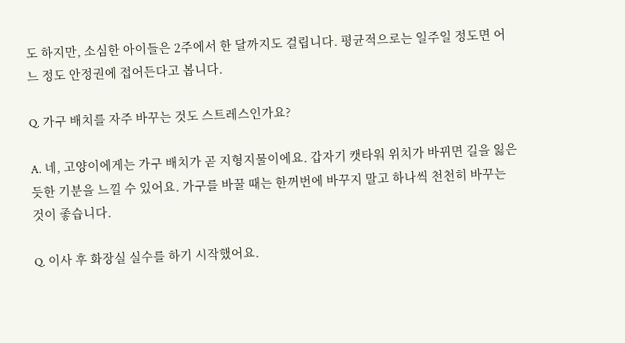도 하지만, 소심한 아이들은 2주에서 한 달까지도 걸립니다. 평균적으로는 일주일 정도면 어느 정도 안정권에 접어든다고 봅니다.

Q. 가구 배치를 자주 바꾸는 것도 스트레스인가요?

A. 네, 고양이에게는 가구 배치가 곧 지형지물이에요. 갑자기 캣타워 위치가 바뀌면 길을 잃은 듯한 기분을 느낄 수 있어요. 가구를 바꿀 때는 한꺼번에 바꾸지 말고 하나씩 천천히 바꾸는 것이 좋습니다.

Q. 이사 후 화장실 실수를 하기 시작했어요.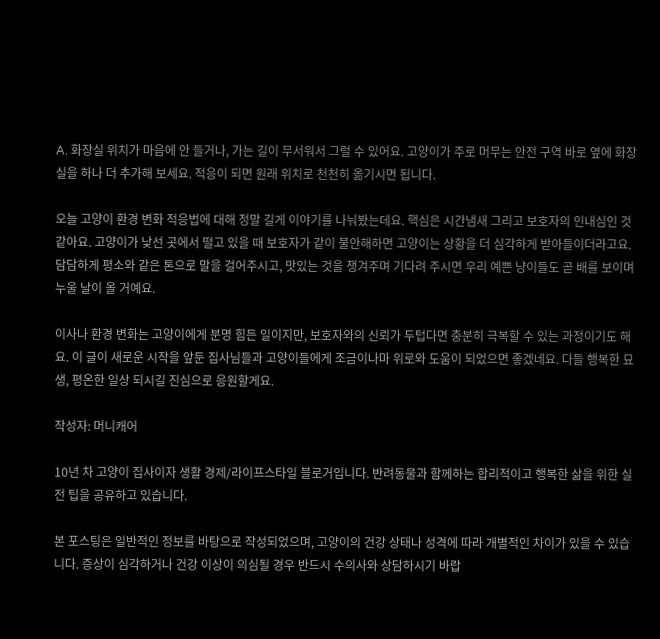A. 화장실 위치가 마음에 안 들거나, 가는 길이 무서워서 그럴 수 있어요. 고양이가 주로 머무는 안전 구역 바로 옆에 화장실을 하나 더 추가해 보세요. 적응이 되면 원래 위치로 천천히 옮기시면 됩니다.

오늘 고양이 환경 변화 적응법에 대해 정말 길게 이야기를 나눠봤는데요. 핵심은 시간냄새 그리고 보호자의 인내심인 것 같아요. 고양이가 낯선 곳에서 떨고 있을 때 보호자가 같이 불안해하면 고양이는 상황을 더 심각하게 받아들이더라고요. 담담하게 평소와 같은 톤으로 말을 걸어주시고, 맛있는 것을 챙겨주며 기다려 주시면 우리 예쁜 냥이들도 곧 배를 보이며 누울 날이 올 거예요.

이사나 환경 변화는 고양이에게 분명 힘든 일이지만, 보호자와의 신뢰가 두텁다면 충분히 극복할 수 있는 과정이기도 해요. 이 글이 새로운 시작을 앞둔 집사님들과 고양이들에게 조금이나마 위로와 도움이 되었으면 좋겠네요. 다들 행복한 묘생, 평온한 일상 되시길 진심으로 응원할게요.

작성자: 머니캐어

10년 차 고양이 집사이자 생활 경제/라이프스타일 블로거입니다. 반려동물과 함께하는 합리적이고 행복한 삶을 위한 실전 팁을 공유하고 있습니다.

본 포스팅은 일반적인 정보를 바탕으로 작성되었으며, 고양이의 건강 상태나 성격에 따라 개별적인 차이가 있을 수 있습니다. 증상이 심각하거나 건강 이상이 의심될 경우 반드시 수의사와 상담하시기 바랍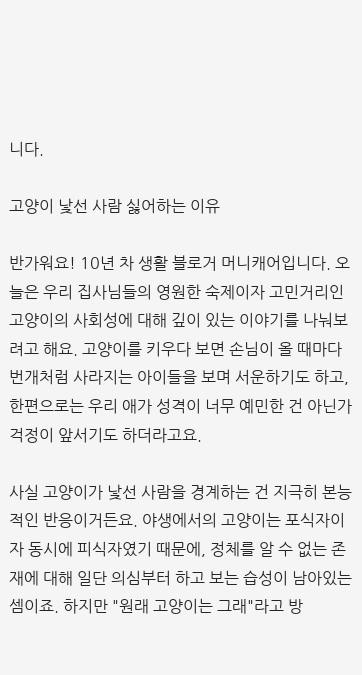니다.

고양이 낯선 사람 싫어하는 이유

반가워요! 10년 차 생활 블로거 머니캐어입니다. 오늘은 우리 집사님들의 영원한 숙제이자 고민거리인 고양이의 사회성에 대해 깊이 있는 이야기를 나눠보려고 해요. 고양이를 키우다 보면 손님이 올 때마다 번개처럼 사라지는 아이들을 보며 서운하기도 하고, 한편으로는 우리 애가 성격이 너무 예민한 건 아닌가 걱정이 앞서기도 하더라고요.

사실 고양이가 낯선 사람을 경계하는 건 지극히 본능적인 반응이거든요. 야생에서의 고양이는 포식자이자 동시에 피식자였기 때문에, 정체를 알 수 없는 존재에 대해 일단 의심부터 하고 보는 습성이 남아있는 셈이죠. 하지만 "원래 고양이는 그래"라고 방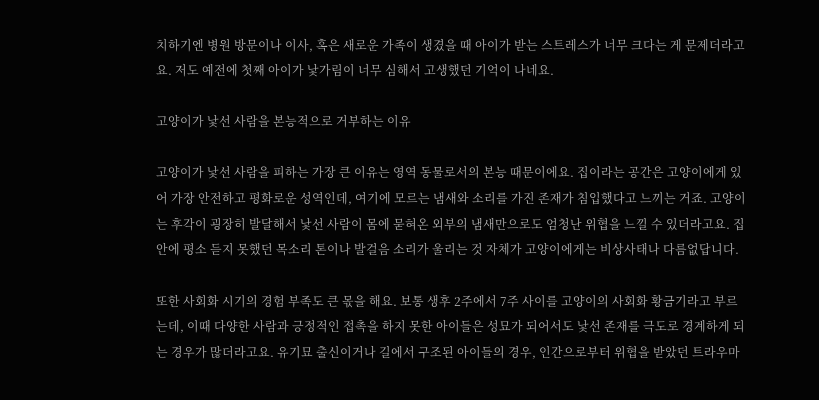치하기엔 병원 방문이나 이사, 혹은 새로운 가족이 생겼을 때 아이가 받는 스트레스가 너무 크다는 게 문제더라고요. 저도 예전에 첫째 아이가 낯가림이 너무 심해서 고생했던 기억이 나네요.

고양이가 낯선 사람을 본능적으로 거부하는 이유

고양이가 낯선 사람을 피하는 가장 큰 이유는 영역 동물로서의 본능 때문이에요. 집이라는 공간은 고양이에게 있어 가장 안전하고 평화로운 성역인데, 여기에 모르는 냄새와 소리를 가진 존재가 침입했다고 느끼는 거죠. 고양이는 후각이 굉장히 발달해서 낯선 사람이 몸에 묻혀온 외부의 냄새만으로도 엄청난 위협을 느낄 수 있더라고요. 집안에 평소 듣지 못했던 목소리 톤이나 발걸음 소리가 울리는 것 자체가 고양이에게는 비상사태나 다름없답니다.

또한 사회화 시기의 경험 부족도 큰 몫을 해요. 보통 생후 2주에서 7주 사이를 고양이의 사회화 황금기라고 부르는데, 이때 다양한 사람과 긍정적인 접촉을 하지 못한 아이들은 성묘가 되어서도 낯선 존재를 극도로 경계하게 되는 경우가 많더라고요. 유기묘 출신이거나 길에서 구조된 아이들의 경우, 인간으로부터 위협을 받았던 트라우마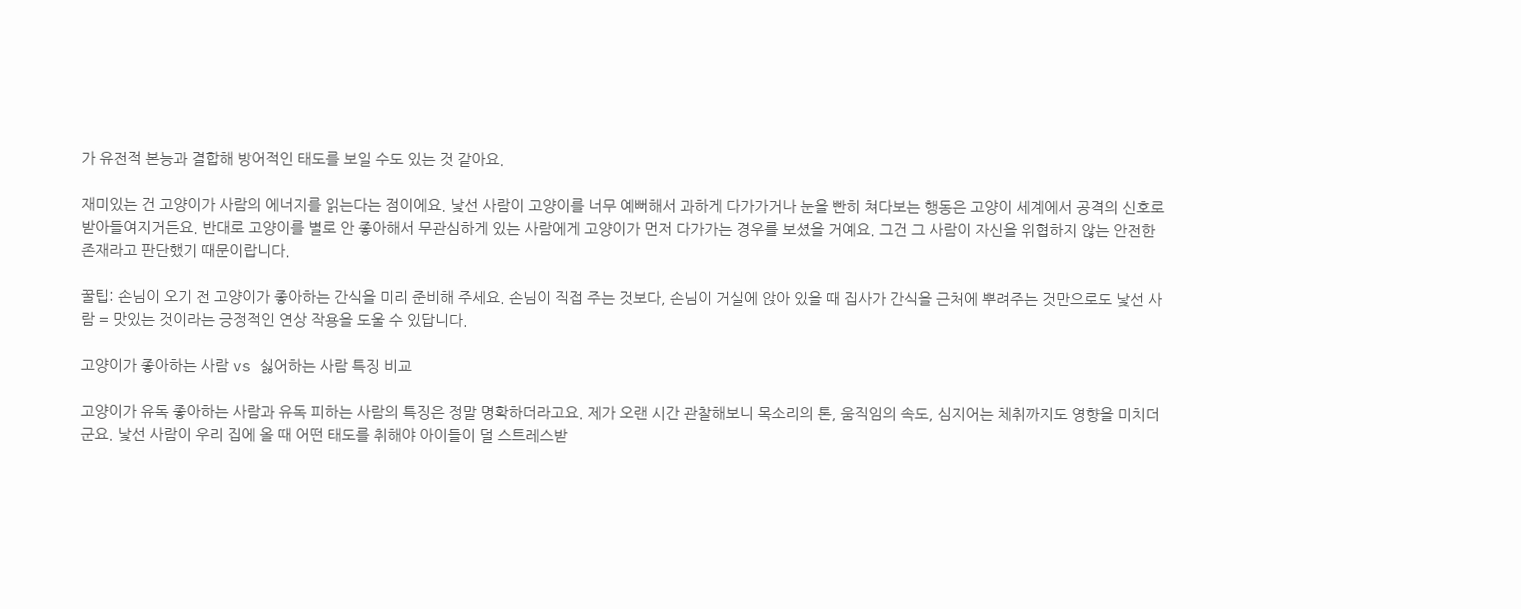가 유전적 본능과 결합해 방어적인 태도를 보일 수도 있는 것 같아요.

재미있는 건 고양이가 사람의 에너지를 읽는다는 점이에요. 낯선 사람이 고양이를 너무 예뻐해서 과하게 다가가거나 눈을 빤히 쳐다보는 행동은 고양이 세계에서 공격의 신호로 받아들여지거든요. 반대로 고양이를 별로 안 좋아해서 무관심하게 있는 사람에게 고양이가 먼저 다가가는 경우를 보셨을 거예요. 그건 그 사람이 자신을 위협하지 않는 안전한 존재라고 판단했기 때문이랍니다.

꿀팁: 손님이 오기 전 고양이가 좋아하는 간식을 미리 준비해 주세요. 손님이 직접 주는 것보다, 손님이 거실에 앉아 있을 때 집사가 간식을 근처에 뿌려주는 것만으로도 낯선 사람 = 맛있는 것이라는 긍정적인 연상 작용을 도울 수 있답니다.

고양이가 좋아하는 사람 vs 싫어하는 사람 특징 비교

고양이가 유독 좋아하는 사람과 유독 피하는 사람의 특징은 정말 명확하더라고요. 제가 오랜 시간 관찰해보니 목소리의 톤, 움직임의 속도, 심지어는 체취까지도 영향을 미치더군요. 낯선 사람이 우리 집에 올 때 어떤 태도를 취해야 아이들이 덜 스트레스받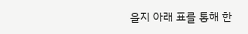을지 아래 표를 통해 한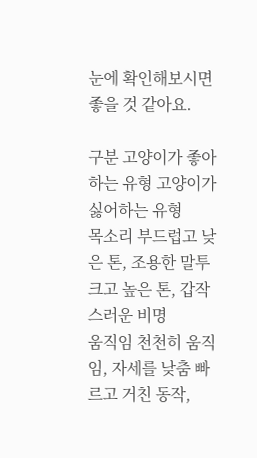눈에 확인해보시면 좋을 것 같아요.

구분 고양이가 좋아하는 유형 고양이가 싫어하는 유형
목소리 부드럽고 낮은 톤, 조용한 말투 크고 높은 톤, 갑작스러운 비명
움직임 천천히 움직임, 자세를 낮춤 빠르고 거친 동작,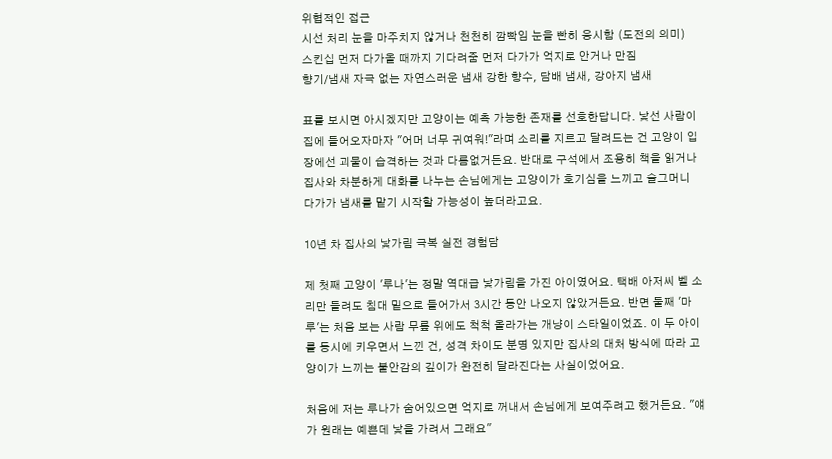위협적인 접근
시선 처리 눈을 마주치지 않거나 천천히 깜빡임 눈을 빤히 응시함 (도전의 의미)
스킨십 먼저 다가올 때까지 기다려줌 먼저 다가가 억지로 안거나 만짐
향기/냄새 자극 없는 자연스러운 냄새 강한 향수, 담배 냄새, 강아지 냄새

표를 보시면 아시겠지만 고양이는 예측 가능한 존재를 선호한답니다. 낯선 사람이 집에 들어오자마자 "어머 너무 귀여워!"라며 소리를 지르고 달려드는 건 고양이 입장에선 괴물이 습격하는 것과 다름없거든요. 반대로 구석에서 조용히 책을 읽거나 집사와 차분하게 대화를 나누는 손님에게는 고양이가 호기심을 느끼고 슬그머니 다가가 냄새를 맡기 시작할 가능성이 높더라고요.

10년 차 집사의 낯가림 극복 실전 경험담

제 첫째 고양이 '루나'는 정말 역대급 낯가림을 가진 아이였어요. 택배 아저씨 벨 소리만 들려도 침대 밑으로 들어가서 3시간 동안 나오지 않았거든요. 반면 둘째 '마루'는 처음 보는 사람 무릎 위에도 척척 올라가는 개냥이 스타일이었죠. 이 두 아이를 동시에 키우면서 느낀 건, 성격 차이도 분명 있지만 집사의 대처 방식에 따라 고양이가 느끼는 불안감의 깊이가 완전히 달라진다는 사실이었어요.

처음에 저는 루나가 숨어있으면 억지로 꺼내서 손님에게 보여주려고 했거든요. "얘가 원래는 예쁜데 낯을 가려서 그래요"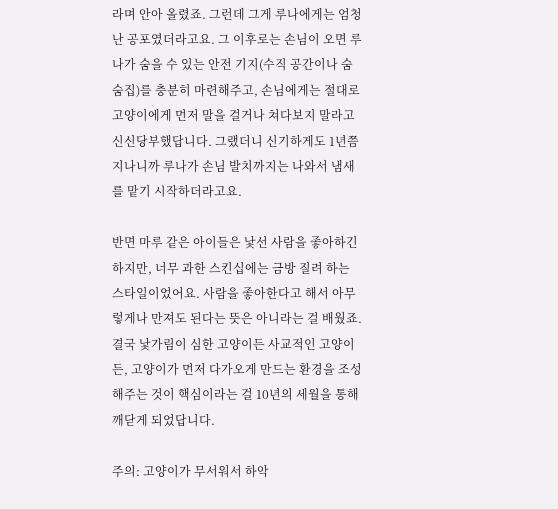라며 안아 올렸죠. 그런데 그게 루나에게는 엄청난 공포였더라고요. 그 이후로는 손님이 오면 루나가 숨을 수 있는 안전 기지(수직 공간이나 숨숨집)를 충분히 마련해주고, 손님에게는 절대로 고양이에게 먼저 말을 걸거나 쳐다보지 말라고 신신당부했답니다. 그랬더니 신기하게도 1년쯤 지나니까 루나가 손님 발치까지는 나와서 냄새를 맡기 시작하더라고요.

반면 마루 같은 아이들은 낯선 사람을 좋아하긴 하지만, 너무 과한 스킨십에는 금방 질려 하는 스타일이었어요. 사람을 좋아한다고 해서 아무렇게나 만져도 된다는 뜻은 아니라는 걸 배웠죠. 결국 낯가림이 심한 고양이든 사교적인 고양이든, 고양이가 먼저 다가오게 만드는 환경을 조성해주는 것이 핵심이라는 걸 10년의 세월을 통해 깨닫게 되었답니다.

주의: 고양이가 무서워서 하악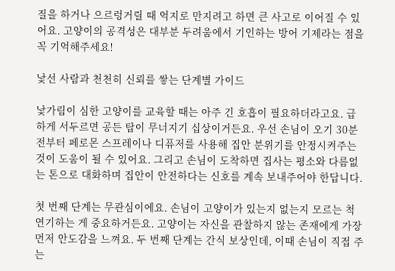질을 하거나 으르렁거릴 때 억지로 만지려고 하면 큰 사고로 이어질 수 있어요. 고양이의 공격성은 대부분 두려움에서 기인하는 방어 기제라는 점을 꼭 기억해주세요!

낯선 사람과 천천히 신뢰를 쌓는 단계별 가이드

낯가림이 심한 고양이를 교육할 때는 아주 긴 호흡이 필요하더라고요. 급하게 서두르면 공든 탑이 무너지기 십상이거든요. 우선 손님이 오기 30분 전부터 페로몬 스프레이나 디퓨저를 사용해 집안 분위기를 안정시켜주는 것이 도움이 될 수 있어요. 그리고 손님이 도착하면 집사는 평소와 다름없는 톤으로 대화하며 집안이 안전하다는 신호를 계속 보내주어야 한답니다.

첫 번째 단계는 무관심이에요. 손님이 고양이가 있는지 없는지 모르는 척 연기하는 게 중요하거든요. 고양이는 자신을 관찰하지 않는 존재에게 가장 먼저 안도감을 느껴요. 두 번째 단계는 간식 보상인데, 이때 손님이 직접 주는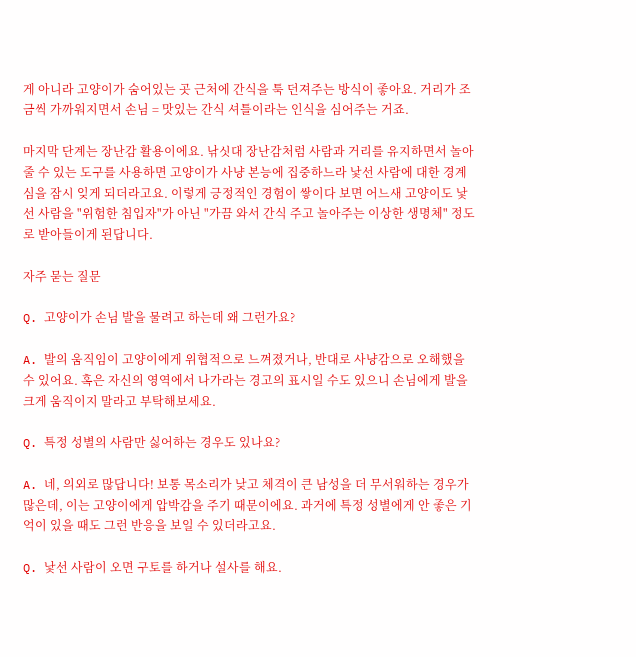게 아니라 고양이가 숨어있는 곳 근처에 간식을 툭 던져주는 방식이 좋아요. 거리가 조금씩 가까워지면서 손님 = 맛있는 간식 셔틀이라는 인식을 심어주는 거죠.

마지막 단계는 장난감 활용이에요. 낚싯대 장난감처럼 사람과 거리를 유지하면서 놀아줄 수 있는 도구를 사용하면 고양이가 사냥 본능에 집중하느라 낯선 사람에 대한 경계심을 잠시 잊게 되더라고요. 이렇게 긍정적인 경험이 쌓이다 보면 어느새 고양이도 낯선 사람을 "위험한 침입자"가 아닌 "가끔 와서 간식 주고 놀아주는 이상한 생명체" 정도로 받아들이게 된답니다.

자주 묻는 질문

Q. 고양이가 손님 발을 물려고 하는데 왜 그런가요?

A. 발의 움직임이 고양이에게 위협적으로 느껴졌거나, 반대로 사냥감으로 오해했을 수 있어요. 혹은 자신의 영역에서 나가라는 경고의 표시일 수도 있으니 손님에게 발을 크게 움직이지 말라고 부탁해보세요.

Q. 특정 성별의 사람만 싫어하는 경우도 있나요?

A. 네, 의외로 많답니다! 보통 목소리가 낮고 체격이 큰 남성을 더 무서워하는 경우가 많은데, 이는 고양이에게 압박감을 주기 때문이에요. 과거에 특정 성별에게 안 좋은 기억이 있을 때도 그런 반응을 보일 수 있더라고요.

Q. 낯선 사람이 오면 구토를 하거나 설사를 해요.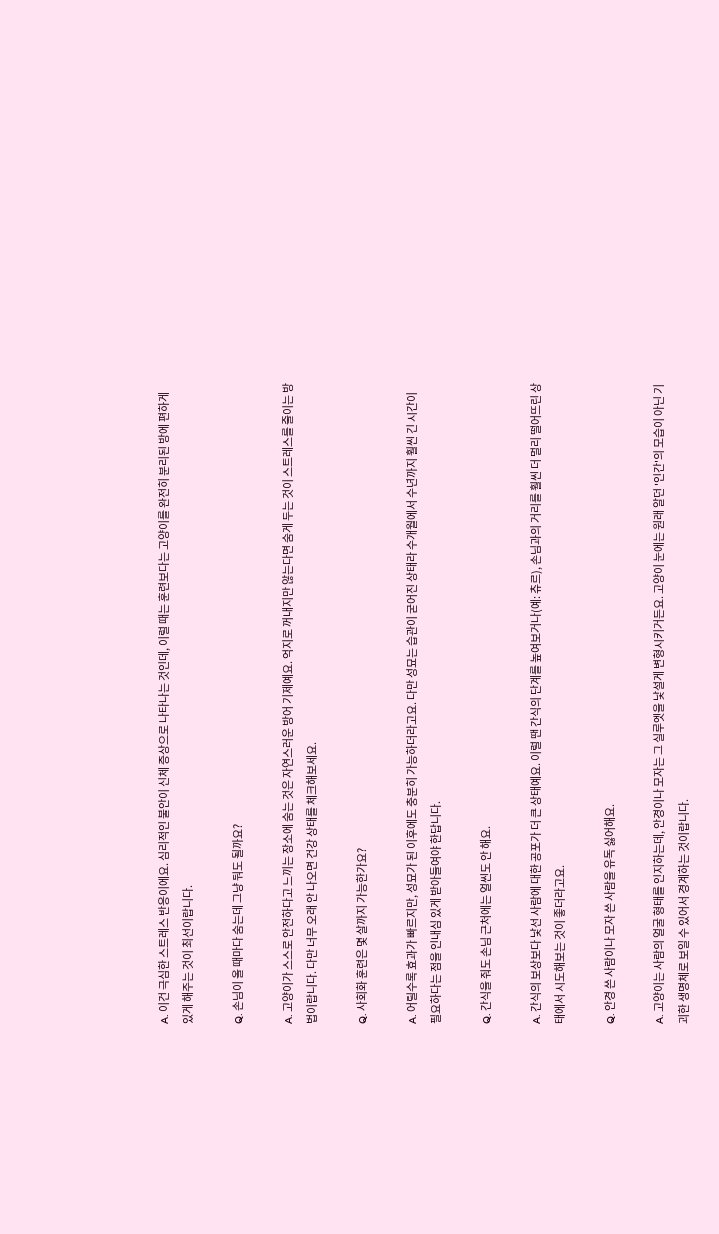A. 이건 극심한 스트레스 반응이에요. 심리적인 불안이 신체 증상으로 나타나는 것인데, 이럴 때는 훈련보다는 고양이를 완전히 분리된 방에 편하게 있게 해주는 것이 최선이랍니다.

Q. 손님이 올 때마다 숨는데 그냥 둬도 될까요?

A. 고양이가 스스로 안전하다고 느끼는 장소에 숨는 것은 자연스러운 방어 기제예요. 억지로 꺼내지만 않는다면 숨게 두는 것이 스트레스를 줄이는 방법이랍니다. 다만 너무 오래 안 나오면 건강 상태를 체크해보세요.

Q. 사회화 훈련은 몇 살까지 가능한가요?

A. 어릴수록 효과가 빠르지만, 성묘가 된 이후에도 충분히 가능하더라고요. 다만 성묘는 습관이 굳어진 상태라 수개월에서 수년까지 훨씬 긴 시간이 필요하다는 점을 인내심 있게 받아들여야 한답니다.

Q. 간식을 줘도 손님 근처에는 얼씬도 안 해요.

A. 간식의 보상보다 낯선 사람에 대한 공포가 더 큰 상태예요. 이럴 땐 간식의 단계를 높여보거나(예: 츄르), 손님과의 거리를 훨씬 더 멀리 떨어뜨린 상태에서 시도해보는 것이 좋더라고요.

Q. 안경 쓴 사람이나 모자 쓴 사람을 유독 싫어해요.

A. 고양이는 사람의 얼굴 형태를 인지하는데, 안경이나 모자는 그 실루엣을 낯설게 변형시키거든요. 고양이 눈에는 원래 알던 '인간'의 모습이 아닌 기괴한 생명체로 보일 수 있어서 경계하는 것이랍니다.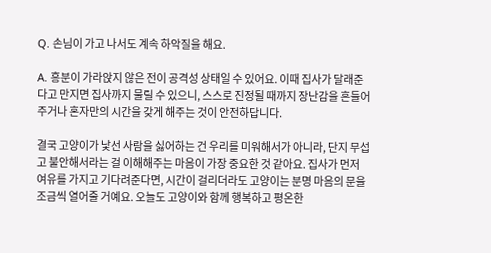Q. 손님이 가고 나서도 계속 하악질을 해요.

A. 흥분이 가라앉지 않은 전이 공격성 상태일 수 있어요. 이때 집사가 달래준다고 만지면 집사까지 물릴 수 있으니, 스스로 진정될 때까지 장난감을 흔들어주거나 혼자만의 시간을 갖게 해주는 것이 안전하답니다.

결국 고양이가 낯선 사람을 싫어하는 건 우리를 미워해서가 아니라, 단지 무섭고 불안해서라는 걸 이해해주는 마음이 가장 중요한 것 같아요. 집사가 먼저 여유를 가지고 기다려준다면, 시간이 걸리더라도 고양이는 분명 마음의 문을 조금씩 열어줄 거예요. 오늘도 고양이와 함께 행복하고 평온한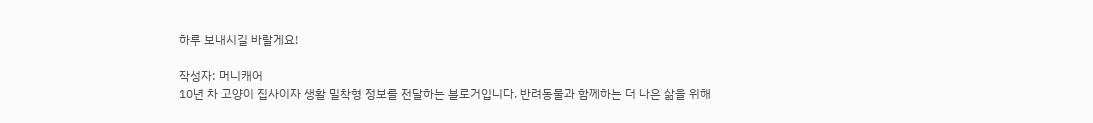하루 보내시길 바랄게요!

작성자: 머니캐어
10년 차 고양이 집사이자 생활 밀착형 정보를 전달하는 블로거입니다. 반려동물과 함께하는 더 나은 삶을 위해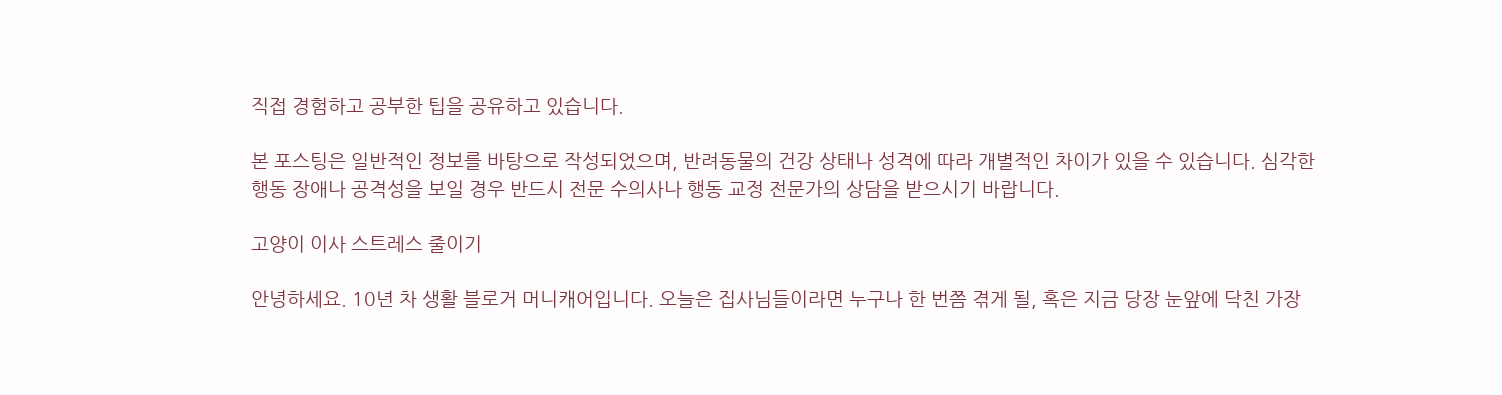직접 경험하고 공부한 팁을 공유하고 있습니다.

본 포스팅은 일반적인 정보를 바탕으로 작성되었으며, 반려동물의 건강 상태나 성격에 따라 개별적인 차이가 있을 수 있습니다. 심각한 행동 장애나 공격성을 보일 경우 반드시 전문 수의사나 행동 교정 전문가의 상담을 받으시기 바랍니다.

고양이 이사 스트레스 줄이기

안녕하세요. 10년 차 생활 블로거 머니캐어입니다. 오늘은 집사님들이라면 누구나 한 번쯤 겪게 될, 혹은 지금 당장 눈앞에 닥친 가장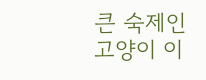큰 숙제인 고양이 이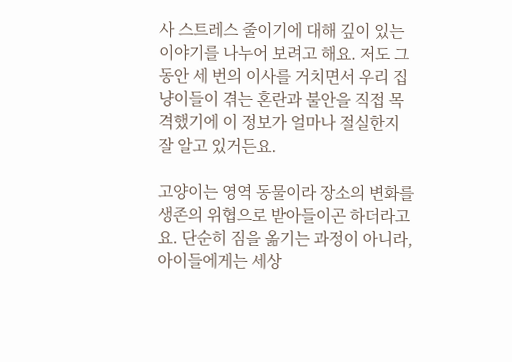사 스트레스 줄이기에 대해 깊이 있는 이야기를 나누어 보려고 해요. 저도 그동안 세 번의 이사를 거치면서 우리 집 냥이들이 겪는 혼란과 불안을 직접 목격했기에 이 정보가 얼마나 절실한지 잘 알고 있거든요.

고양이는 영역 동물이라 장소의 변화를 생존의 위협으로 받아들이곤 하더라고요. 단순히 짐을 옮기는 과정이 아니라, 아이들에게는 세상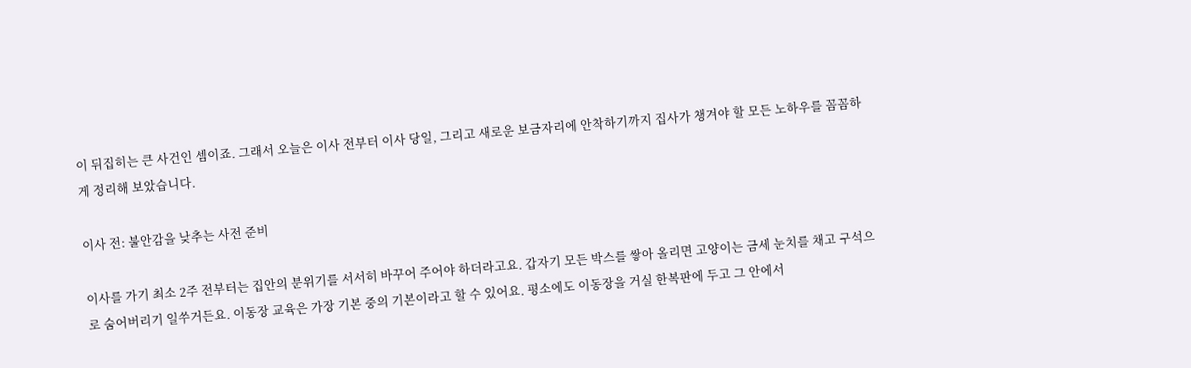이 뒤집히는 큰 사건인 셈이죠. 그래서 오늘은 이사 전부터 이사 당일, 그리고 새로운 보금자리에 안착하기까지 집사가 챙겨야 할 모든 노하우를 꼼꼼하게 정리해 보았습니다.

이사 전: 불안감을 낮추는 사전 준비

이사를 가기 최소 2주 전부터는 집안의 분위기를 서서히 바꾸어 주어야 하더라고요. 갑자기 모든 박스를 쌓아 올리면 고양이는 금세 눈치를 채고 구석으로 숨어버리기 일쑤거든요. 이동장 교육은 가장 기본 중의 기본이라고 할 수 있어요. 평소에도 이동장을 거실 한복판에 두고 그 안에서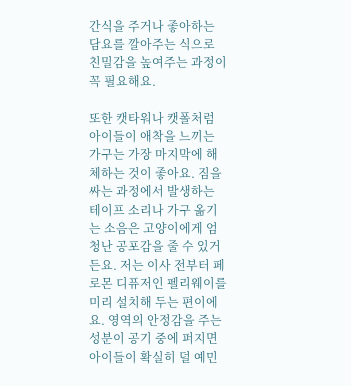간식을 주거나 좋아하는 담요를 깔아주는 식으로 친밀감을 높여주는 과정이 꼭 필요해요.

또한 캣타워나 캣폴처럼 아이들이 애착을 느끼는 가구는 가장 마지막에 해체하는 것이 좋아요. 짐을 싸는 과정에서 발생하는 테이프 소리나 가구 옮기는 소음은 고양이에게 엄청난 공포감을 줄 수 있거든요. 저는 이사 전부터 페로몬 디퓨저인 펠리웨이를 미리 설치해 두는 편이에요. 영역의 안정감을 주는 성분이 공기 중에 퍼지면 아이들이 확실히 덜 예민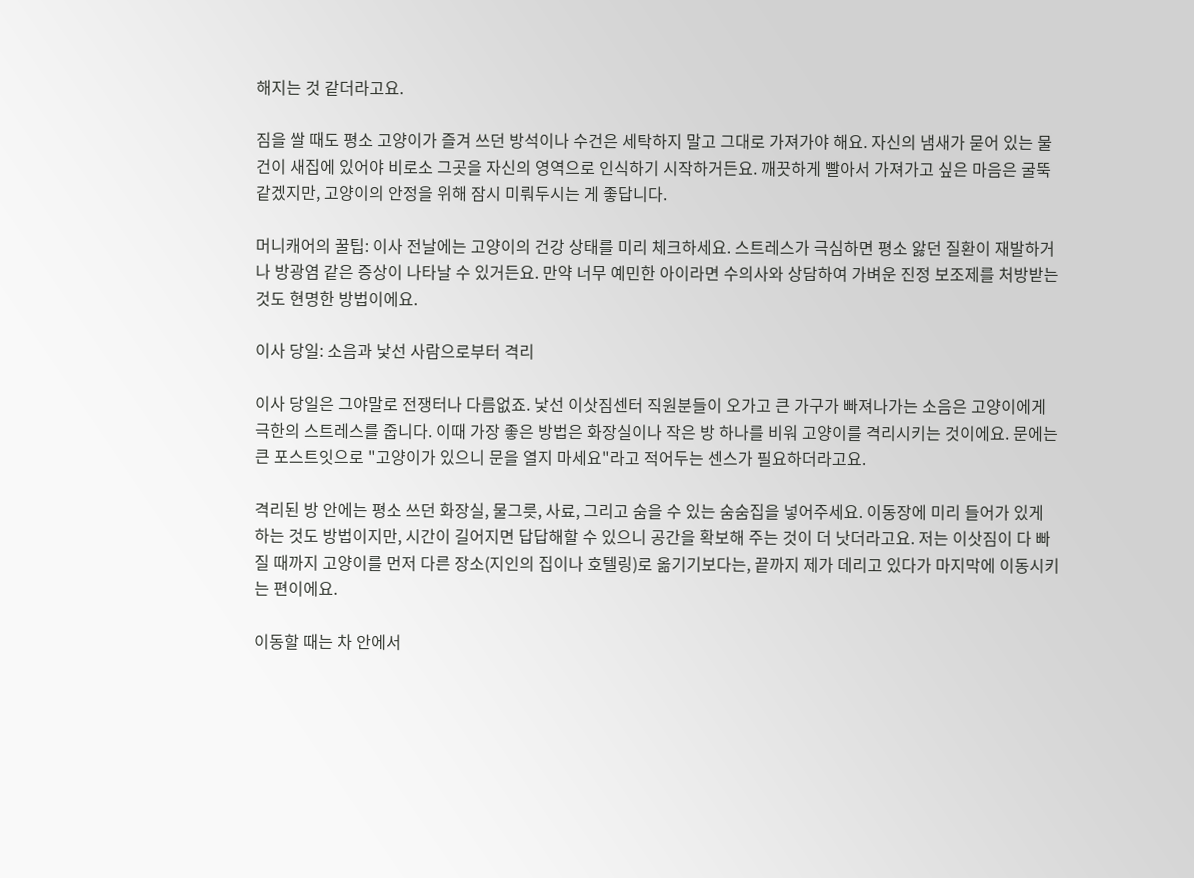해지는 것 같더라고요.

짐을 쌀 때도 평소 고양이가 즐겨 쓰던 방석이나 수건은 세탁하지 말고 그대로 가져가야 해요. 자신의 냄새가 묻어 있는 물건이 새집에 있어야 비로소 그곳을 자신의 영역으로 인식하기 시작하거든요. 깨끗하게 빨아서 가져가고 싶은 마음은 굴뚝같겠지만, 고양이의 안정을 위해 잠시 미뤄두시는 게 좋답니다.

머니캐어의 꿀팁: 이사 전날에는 고양이의 건강 상태를 미리 체크하세요. 스트레스가 극심하면 평소 앓던 질환이 재발하거나 방광염 같은 증상이 나타날 수 있거든요. 만약 너무 예민한 아이라면 수의사와 상담하여 가벼운 진정 보조제를 처방받는 것도 현명한 방법이에요.

이사 당일: 소음과 낯선 사람으로부터 격리

이사 당일은 그야말로 전쟁터나 다름없죠. 낯선 이삿짐센터 직원분들이 오가고 큰 가구가 빠져나가는 소음은 고양이에게 극한의 스트레스를 줍니다. 이때 가장 좋은 방법은 화장실이나 작은 방 하나를 비워 고양이를 격리시키는 것이에요. 문에는 큰 포스트잇으로 "고양이가 있으니 문을 열지 마세요"라고 적어두는 센스가 필요하더라고요.

격리된 방 안에는 평소 쓰던 화장실, 물그릇, 사료, 그리고 숨을 수 있는 숨숨집을 넣어주세요. 이동장에 미리 들어가 있게 하는 것도 방법이지만, 시간이 길어지면 답답해할 수 있으니 공간을 확보해 주는 것이 더 낫더라고요. 저는 이삿짐이 다 빠질 때까지 고양이를 먼저 다른 장소(지인의 집이나 호텔링)로 옮기기보다는, 끝까지 제가 데리고 있다가 마지막에 이동시키는 편이에요.

이동할 때는 차 안에서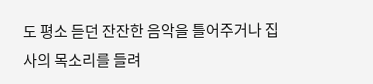도 평소 듣던 잔잔한 음악을 틀어주거나 집사의 목소리를 들려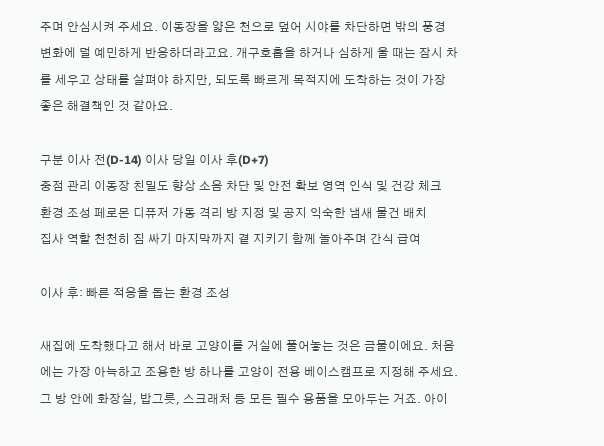주며 안심시켜 주세요. 이동장을 얇은 천으로 덮어 시야를 차단하면 밖의 풍경 변화에 덜 예민하게 반응하더라고요. 개구호흡을 하거나 심하게 울 때는 잠시 차를 세우고 상태를 살펴야 하지만, 되도록 빠르게 목적지에 도착하는 것이 가장 좋은 해결책인 것 같아요.

구분 이사 전(D-14) 이사 당일 이사 후(D+7)
중점 관리 이동장 친밀도 향상 소음 차단 및 안전 확보 영역 인식 및 건강 체크
환경 조성 페로몬 디퓨저 가동 격리 방 지정 및 공지 익숙한 냄새 물건 배치
집사 역할 천천히 짐 싸기 마지막까지 곁 지키기 함께 놀아주며 간식 급여

이사 후: 빠른 적응을 돕는 환경 조성

새집에 도착했다고 해서 바로 고양이를 거실에 풀어놓는 것은 금물이에요. 처음에는 가장 아늑하고 조용한 방 하나를 고양이 전용 베이스캠프로 지정해 주세요. 그 방 안에 화장실, 밥그릇, 스크래처 등 모든 필수 용품을 모아두는 거죠. 아이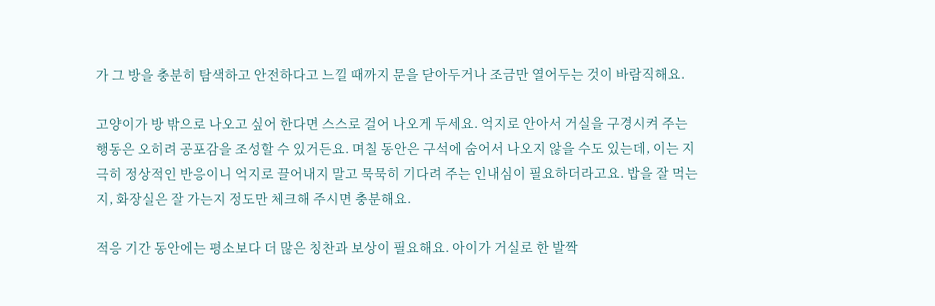가 그 방을 충분히 탐색하고 안전하다고 느낄 때까지 문을 닫아두거나 조금만 열어두는 것이 바람직해요.

고양이가 방 밖으로 나오고 싶어 한다면 스스로 걸어 나오게 두세요. 억지로 안아서 거실을 구경시켜 주는 행동은 오히려 공포감을 조성할 수 있거든요. 며칠 동안은 구석에 숨어서 나오지 않을 수도 있는데, 이는 지극히 정상적인 반응이니 억지로 끌어내지 말고 묵묵히 기다려 주는 인내심이 필요하더라고요. 밥을 잘 먹는지, 화장실은 잘 가는지 정도만 체크해 주시면 충분해요.

적응 기간 동안에는 평소보다 더 많은 칭찬과 보상이 필요해요. 아이가 거실로 한 발짝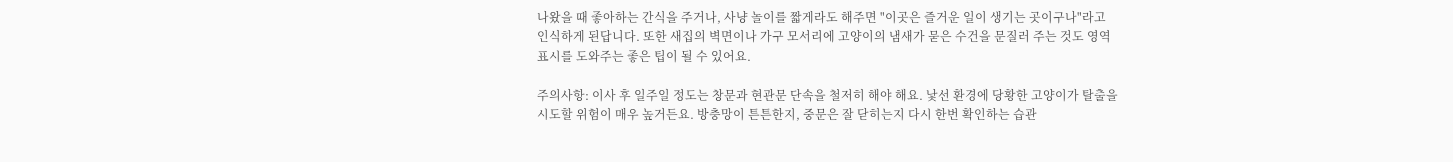나왔을 때 좋아하는 간식을 주거나, 사냥 놀이를 짧게라도 해주면 "이곳은 즐거운 일이 생기는 곳이구나"라고 인식하게 된답니다. 또한 새집의 벽면이나 가구 모서리에 고양이의 냄새가 묻은 수건을 문질러 주는 것도 영역 표시를 도와주는 좋은 팁이 될 수 있어요.

주의사항: 이사 후 일주일 정도는 창문과 현관문 단속을 철저히 해야 해요. 낯선 환경에 당황한 고양이가 탈출을 시도할 위험이 매우 높거든요. 방충망이 튼튼한지, 중문은 잘 닫히는지 다시 한번 확인하는 습관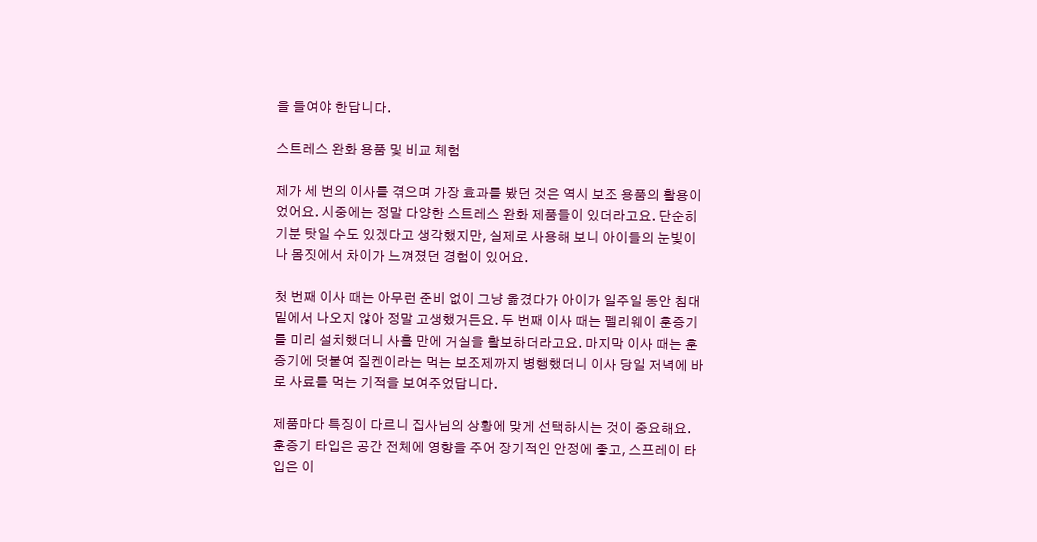을 들여야 한답니다.

스트레스 완화 용품 및 비교 체험

제가 세 번의 이사를 겪으며 가장 효과를 봤던 것은 역시 보조 용품의 활용이었어요. 시중에는 정말 다양한 스트레스 완화 제품들이 있더라고요. 단순히 기분 탓일 수도 있겠다고 생각했지만, 실제로 사용해 보니 아이들의 눈빛이나 몸짓에서 차이가 느껴졌던 경험이 있어요.

첫 번째 이사 때는 아무런 준비 없이 그냥 옮겼다가 아이가 일주일 동안 침대 밑에서 나오지 않아 정말 고생했거든요. 두 번째 이사 때는 펠리웨이 훈증기를 미리 설치했더니 사흘 만에 거실을 활보하더라고요. 마지막 이사 때는 훈증기에 덧붙여 질켄이라는 먹는 보조제까지 병행했더니 이사 당일 저녁에 바로 사료를 먹는 기적을 보여주었답니다.

제품마다 특징이 다르니 집사님의 상황에 맞게 선택하시는 것이 중요해요. 훈증기 타입은 공간 전체에 영향을 주어 장기적인 안정에 좋고, 스프레이 타입은 이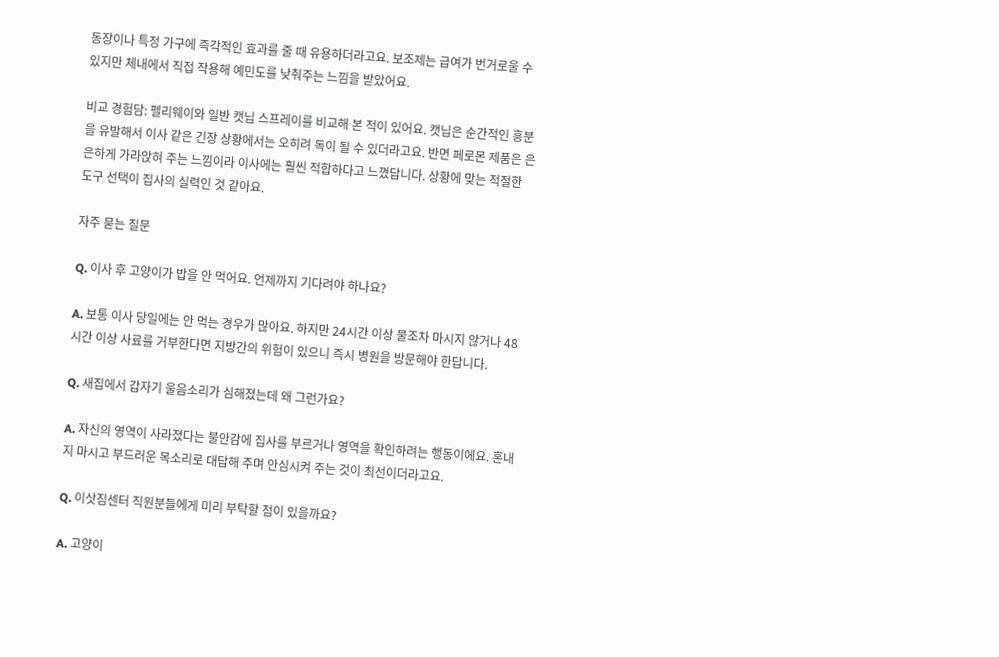동장이나 특정 가구에 즉각적인 효과를 줄 때 유용하더라고요. 보조제는 급여가 번거로울 수 있지만 체내에서 직접 작용해 예민도를 낮춰주는 느낌을 받았어요.

비교 경험담: 펠리웨이와 일반 캣닙 스프레이를 비교해 본 적이 있어요. 캣닙은 순간적인 흥분을 유발해서 이사 같은 긴장 상황에서는 오히려 독이 될 수 있더라고요. 반면 페로몬 제품은 은은하게 가라앉혀 주는 느낌이라 이사에는 훨씬 적합하다고 느꼈답니다. 상황에 맞는 적절한 도구 선택이 집사의 실력인 것 같아요.

자주 묻는 질문

Q. 이사 후 고양이가 밥을 안 먹어요. 언제까지 기다려야 하나요?

A. 보통 이사 당일에는 안 먹는 경우가 많아요. 하지만 24시간 이상 물조차 마시지 않거나 48시간 이상 사료를 거부한다면 지방간의 위험이 있으니 즉시 병원을 방문해야 한답니다.

Q. 새집에서 갑자기 울음소리가 심해졌는데 왜 그런가요?

A. 자신의 영역이 사라졌다는 불안감에 집사를 부르거나 영역을 확인하려는 행동이에요. 혼내지 마시고 부드러운 목소리로 대답해 주며 안심시켜 주는 것이 최선이더라고요.

Q. 이삿짐센터 직원분들에게 미리 부탁할 점이 있을까요?

A. 고양이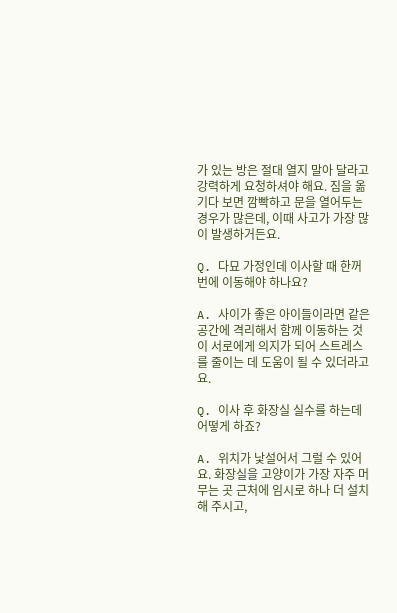가 있는 방은 절대 열지 말아 달라고 강력하게 요청하셔야 해요. 짐을 옮기다 보면 깜빡하고 문을 열어두는 경우가 많은데, 이때 사고가 가장 많이 발생하거든요.

Q. 다묘 가정인데 이사할 때 한꺼번에 이동해야 하나요?

A. 사이가 좋은 아이들이라면 같은 공간에 격리해서 함께 이동하는 것이 서로에게 의지가 되어 스트레스를 줄이는 데 도움이 될 수 있더라고요.

Q. 이사 후 화장실 실수를 하는데 어떻게 하죠?

A. 위치가 낯설어서 그럴 수 있어요. 화장실을 고양이가 가장 자주 머무는 곳 근처에 임시로 하나 더 설치해 주시고,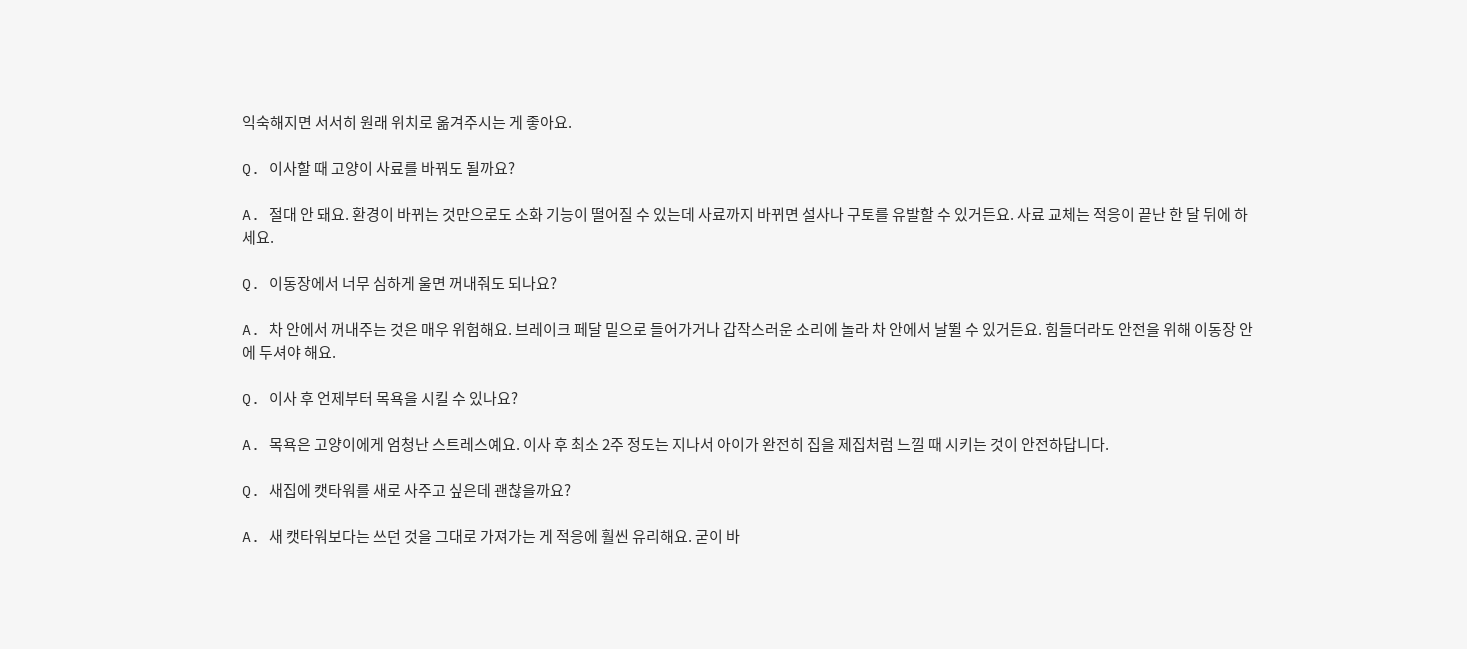익숙해지면 서서히 원래 위치로 옮겨주시는 게 좋아요.

Q. 이사할 때 고양이 사료를 바꿔도 될까요?

A. 절대 안 돼요. 환경이 바뀌는 것만으로도 소화 기능이 떨어질 수 있는데 사료까지 바뀌면 설사나 구토를 유발할 수 있거든요. 사료 교체는 적응이 끝난 한 달 뒤에 하세요.

Q. 이동장에서 너무 심하게 울면 꺼내줘도 되나요?

A. 차 안에서 꺼내주는 것은 매우 위험해요. 브레이크 페달 밑으로 들어가거나 갑작스러운 소리에 놀라 차 안에서 날뛸 수 있거든요. 힘들더라도 안전을 위해 이동장 안에 두셔야 해요.

Q. 이사 후 언제부터 목욕을 시킬 수 있나요?

A. 목욕은 고양이에게 엄청난 스트레스예요. 이사 후 최소 2주 정도는 지나서 아이가 완전히 집을 제집처럼 느낄 때 시키는 것이 안전하답니다.

Q. 새집에 캣타워를 새로 사주고 싶은데 괜찮을까요?

A. 새 캣타워보다는 쓰던 것을 그대로 가져가는 게 적응에 훨씬 유리해요. 굳이 바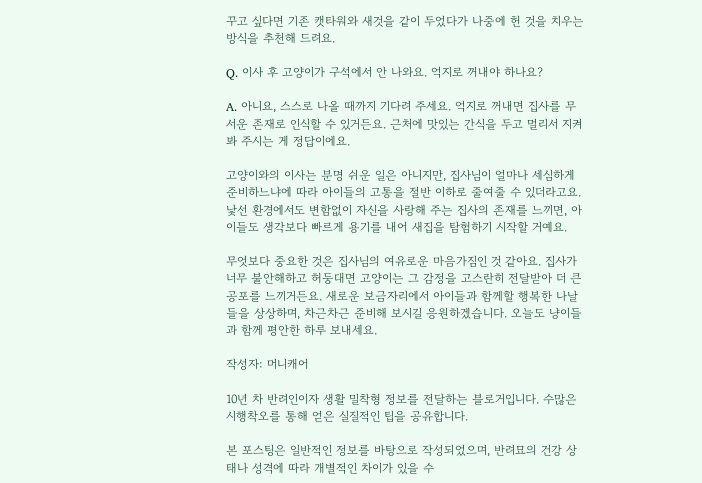꾸고 싶다면 기존 캣타워와 새것을 같이 두었다가 나중에 헌 것을 치우는 방식을 추천해 드려요.

Q. 이사 후 고양이가 구석에서 안 나와요. 억지로 꺼내야 하나요?

A. 아니요, 스스로 나올 때까지 기다려 주세요. 억지로 꺼내면 집사를 무서운 존재로 인식할 수 있거든요. 근처에 맛있는 간식을 두고 멀리서 지켜봐 주시는 게 정답이에요.

고양이와의 이사는 분명 쉬운 일은 아니지만, 집사님이 얼마나 세심하게 준비하느냐에 따라 아이들의 고통을 절반 이하로 줄여줄 수 있더라고요. 낯선 환경에서도 변함없이 자신을 사랑해 주는 집사의 존재를 느끼면, 아이들도 생각보다 빠르게 용기를 내어 새집을 탐험하기 시작할 거예요.

무엇보다 중요한 것은 집사님의 여유로운 마음가짐인 것 같아요. 집사가 너무 불안해하고 허둥대면 고양이는 그 감정을 고스란히 전달받아 더 큰 공포를 느끼거든요. 새로운 보금자리에서 아이들과 함께할 행복한 나날들을 상상하며, 차근차근 준비해 보시길 응원하겠습니다. 오늘도 냥이들과 함께 평안한 하루 보내세요.

작성자: 머니캐어

10년 차 반려인이자 생활 밀착형 정보를 전달하는 블로거입니다. 수많은 시행착오를 통해 얻은 실질적인 팁을 공유합니다.

본 포스팅은 일반적인 정보를 바탕으로 작성되었으며, 반려묘의 건강 상태나 성격에 따라 개별적인 차이가 있을 수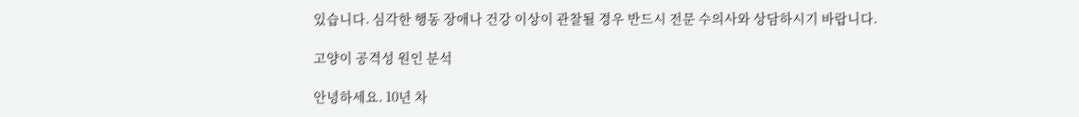있습니다. 심각한 행동 장애나 건강 이상이 관찰될 경우 반드시 전문 수의사와 상담하시기 바랍니다.

고양이 공격성 원인 분석

안녕하세요. 10년 차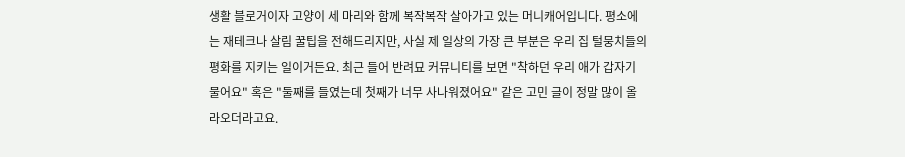생활 블로거이자 고양이 세 마리와 함께 복작복작 살아가고 있는 머니캐어입니다. 평소에는 재테크나 살림 꿀팁을 전해드리지만, 사실 제 일상의 가장 큰 부분은 우리 집 털뭉치들의 평화를 지키는 일이거든요. 최근 들어 반려묘 커뮤니티를 보면 "착하던 우리 애가 갑자기 물어요" 혹은 "둘째를 들였는데 첫째가 너무 사나워졌어요" 같은 고민 글이 정말 많이 올라오더라고요.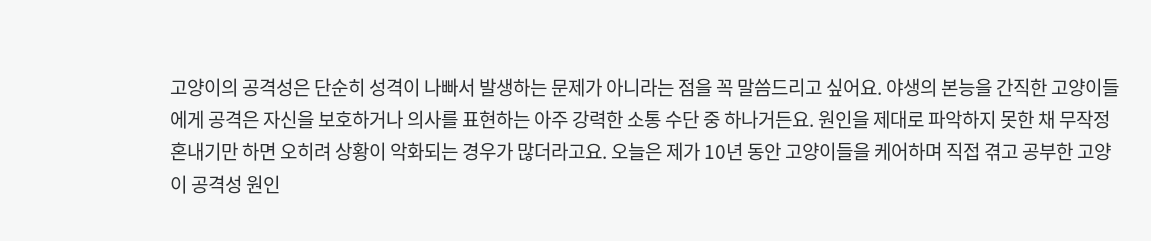고양이의 공격성은 단순히 성격이 나빠서 발생하는 문제가 아니라는 점을 꼭 말씀드리고 싶어요. 야생의 본능을 간직한 고양이들에게 공격은 자신을 보호하거나 의사를 표현하는 아주 강력한 소통 수단 중 하나거든요. 원인을 제대로 파악하지 못한 채 무작정 혼내기만 하면 오히려 상황이 악화되는 경우가 많더라고요. 오늘은 제가 10년 동안 고양이들을 케어하며 직접 겪고 공부한 고양이 공격성 원인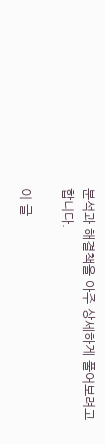분석과 해결책을 아주 상세하게 풀어보려고 합니다.

이 글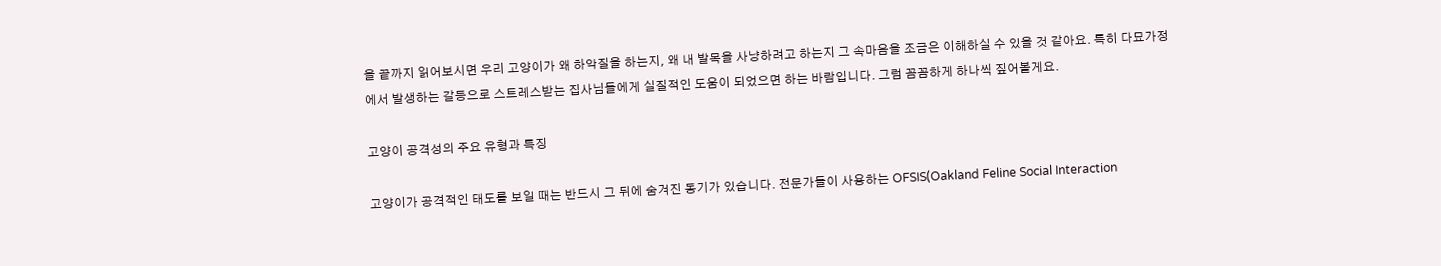을 끝까지 읽어보시면 우리 고양이가 왜 하악질을 하는지, 왜 내 발목을 사냥하려고 하는지 그 속마음을 조금은 이해하실 수 있을 것 같아요. 특히 다묘가정에서 발생하는 갈등으로 스트레스받는 집사님들에게 실질적인 도움이 되었으면 하는 바람입니다. 그럼 꼼꼼하게 하나씩 짚어볼게요.

고양이 공격성의 주요 유형과 특징

고양이가 공격적인 태도를 보일 때는 반드시 그 뒤에 숨겨진 동기가 있습니다. 전문가들이 사용하는 OFSIS(Oakland Feline Social Interaction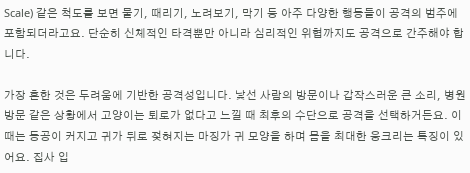Scale) 같은 척도를 보면 물기, 때리기, 노려보기, 막기 등 아주 다양한 행동들이 공격의 범주에 포함되더라고요. 단순히 신체적인 타격뿐만 아니라 심리적인 위협까지도 공격으로 간주해야 합니다.

가장 흔한 것은 두려움에 기반한 공격성입니다. 낯선 사람의 방문이나 갑작스러운 큰 소리, 병원 방문 같은 상황에서 고양이는 퇴로가 없다고 느낄 때 최후의 수단으로 공격을 선택하거든요. 이때는 동공이 커지고 귀가 뒤로 젖혀지는 마징가 귀 모양을 하며 몸을 최대한 웅크리는 특징이 있어요. 집사 입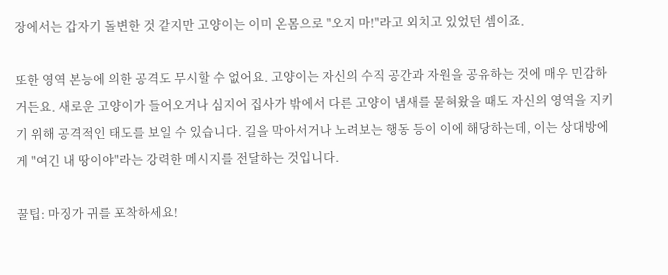장에서는 갑자기 돌변한 것 같지만 고양이는 이미 온몸으로 "오지 마!"라고 외치고 있었던 셈이죠.

또한 영역 본능에 의한 공격도 무시할 수 없어요. 고양이는 자신의 수직 공간과 자원을 공유하는 것에 매우 민감하거든요. 새로운 고양이가 들어오거나 심지어 집사가 밖에서 다른 고양이 냄새를 묻혀왔을 때도 자신의 영역을 지키기 위해 공격적인 태도를 보일 수 있습니다. 길을 막아서거나 노려보는 행동 등이 이에 해당하는데, 이는 상대방에게 "여긴 내 땅이야"라는 강력한 메시지를 전달하는 것입니다.

꿀팁: 마징가 귀를 포착하세요!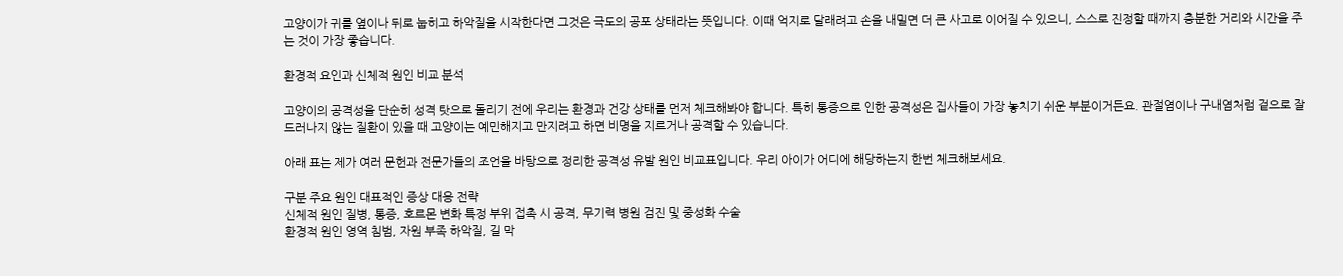고양이가 귀를 옆이나 뒤로 눕히고 하악질을 시작한다면 그것은 극도의 공포 상태라는 뜻입니다. 이때 억지로 달래려고 손을 내밀면 더 큰 사고로 이어질 수 있으니, 스스로 진정할 때까지 충분한 거리와 시간을 주는 것이 가장 좋습니다.

환경적 요인과 신체적 원인 비교 분석

고양이의 공격성을 단순히 성격 탓으로 돌리기 전에 우리는 환경과 건강 상태를 먼저 체크해봐야 합니다. 특히 통증으로 인한 공격성은 집사들이 가장 놓치기 쉬운 부분이거든요. 관절염이나 구내염처럼 겉으로 잘 드러나지 않는 질환이 있을 때 고양이는 예민해지고 만지려고 하면 비명을 지르거나 공격할 수 있습니다.

아래 표는 제가 여러 문헌과 전문가들의 조언을 바탕으로 정리한 공격성 유발 원인 비교표입니다. 우리 아이가 어디에 해당하는지 한번 체크해보세요.

구분 주요 원인 대표적인 증상 대응 전략
신체적 원인 질병, 통증, 호르몬 변화 특정 부위 접촉 시 공격, 무기력 병원 검진 및 중성화 수술
환경적 원인 영역 침범, 자원 부족 하악질, 길 막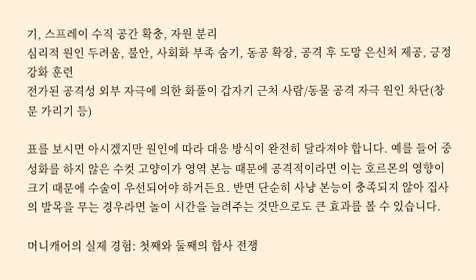기, 스프레이 수직 공간 확충, 자원 분리
심리적 원인 두려움, 불안, 사회화 부족 숨기, 동공 확장, 공격 후 도망 은신처 제공, 긍정 강화 훈련
전가된 공격성 외부 자극에 의한 화풀이 갑자기 근처 사람/동물 공격 자극 원인 차단(창문 가리기 등)

표를 보시면 아시겠지만 원인에 따라 대응 방식이 완전히 달라져야 합니다. 예를 들어 중성화를 하지 않은 수컷 고양이가 영역 본능 때문에 공격적이라면 이는 호르몬의 영향이 크기 때문에 수술이 우선되어야 하거든요. 반면 단순히 사냥 본능이 충족되지 않아 집사의 발목을 무는 경우라면 놀이 시간을 늘려주는 것만으로도 큰 효과를 볼 수 있습니다.

머니캐어의 실제 경험: 첫째와 둘째의 합사 전쟁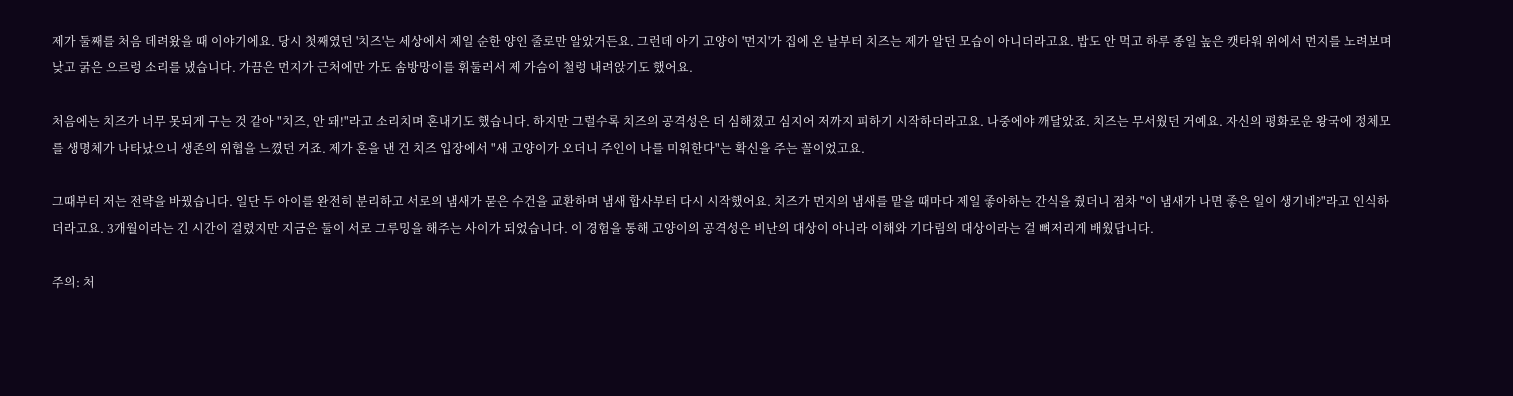제가 둘째를 처음 데려왔을 때 이야기에요. 당시 첫째였던 '치즈'는 세상에서 제일 순한 양인 줄로만 알았거든요. 그런데 아기 고양이 '먼지'가 집에 온 날부터 치즈는 제가 알던 모습이 아니더라고요. 밥도 안 먹고 하루 종일 높은 캣타워 위에서 먼지를 노려보며 낮고 굵은 으르렁 소리를 냈습니다. 가끔은 먼지가 근처에만 가도 솜방망이를 휘둘러서 제 가슴이 철렁 내려앉기도 했어요.

처음에는 치즈가 너무 못되게 구는 것 같아 "치즈, 안 돼!"라고 소리치며 혼내기도 했습니다. 하지만 그럴수록 치즈의 공격성은 더 심해졌고 심지어 저까지 피하기 시작하더라고요. 나중에야 깨달았죠. 치즈는 무서웠던 거예요. 자신의 평화로운 왕국에 정체모를 생명체가 나타났으니 생존의 위협을 느꼈던 거죠. 제가 혼을 낸 건 치즈 입장에서 "새 고양이가 오더니 주인이 나를 미워한다"는 확신을 주는 꼴이었고요.

그때부터 저는 전략을 바꿨습니다. 일단 두 아이를 완전히 분리하고 서로의 냄새가 묻은 수건을 교환하며 냄새 합사부터 다시 시작했어요. 치즈가 먼지의 냄새를 맡을 때마다 제일 좋아하는 간식을 줬더니 점차 "이 냄새가 나면 좋은 일이 생기네?"라고 인식하더라고요. 3개월이라는 긴 시간이 걸렸지만 지금은 둘이 서로 그루밍을 해주는 사이가 되었습니다. 이 경험을 통해 고양이의 공격성은 비난의 대상이 아니라 이해와 기다림의 대상이라는 걸 뼈저리게 배웠답니다.

주의: 처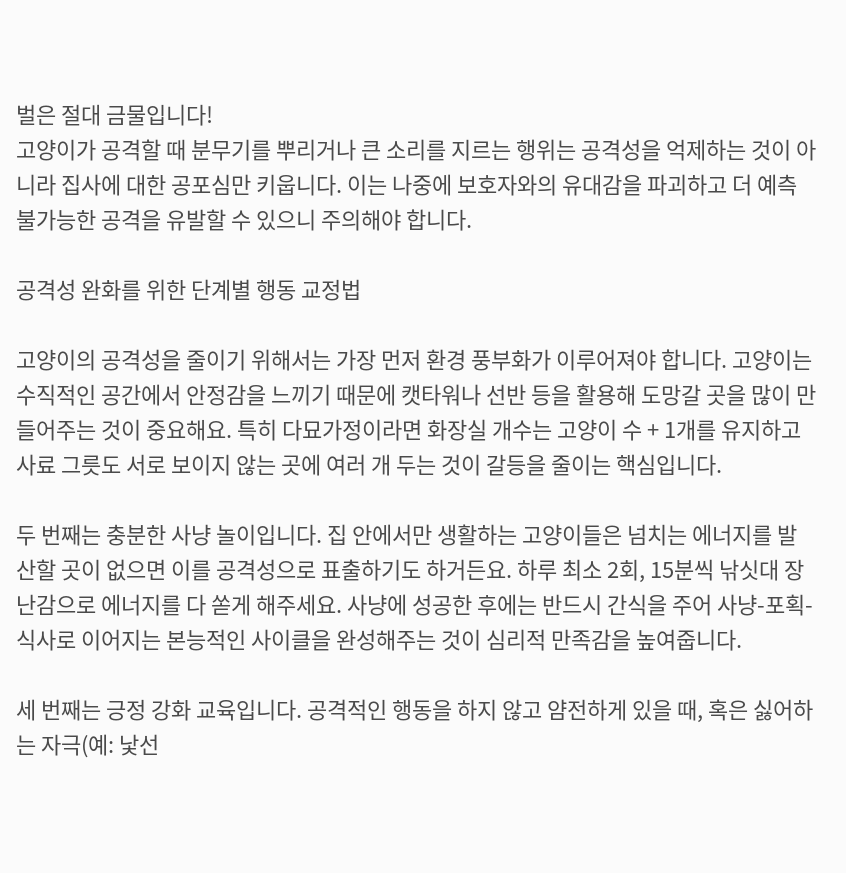벌은 절대 금물입니다!
고양이가 공격할 때 분무기를 뿌리거나 큰 소리를 지르는 행위는 공격성을 억제하는 것이 아니라 집사에 대한 공포심만 키웁니다. 이는 나중에 보호자와의 유대감을 파괴하고 더 예측 불가능한 공격을 유발할 수 있으니 주의해야 합니다.

공격성 완화를 위한 단계별 행동 교정법

고양이의 공격성을 줄이기 위해서는 가장 먼저 환경 풍부화가 이루어져야 합니다. 고양이는 수직적인 공간에서 안정감을 느끼기 때문에 캣타워나 선반 등을 활용해 도망갈 곳을 많이 만들어주는 것이 중요해요. 특히 다묘가정이라면 화장실 개수는 고양이 수 + 1개를 유지하고 사료 그릇도 서로 보이지 않는 곳에 여러 개 두는 것이 갈등을 줄이는 핵심입니다.

두 번째는 충분한 사냥 놀이입니다. 집 안에서만 생활하는 고양이들은 넘치는 에너지를 발산할 곳이 없으면 이를 공격성으로 표출하기도 하거든요. 하루 최소 2회, 15분씩 낚싯대 장난감으로 에너지를 다 쏟게 해주세요. 사냥에 성공한 후에는 반드시 간식을 주어 사냥-포획-식사로 이어지는 본능적인 사이클을 완성해주는 것이 심리적 만족감을 높여줍니다.

세 번째는 긍정 강화 교육입니다. 공격적인 행동을 하지 않고 얌전하게 있을 때, 혹은 싫어하는 자극(예: 낯선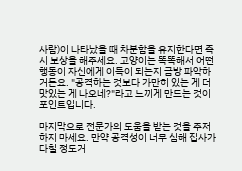사람)이 나타났을 때 차분함을 유지한다면 즉시 보상을 해주세요. 고양이는 똑똑해서 어떤 행동이 자신에게 이득이 되는지 금방 파악하거든요. "공격하는 것보다 가만히 있는 게 더 맛있는 게 나오네?"라고 느끼게 만드는 것이 포인트입니다.

마지막으로 전문가의 도움을 받는 것을 주저하지 마세요. 만약 공격성이 너무 심해 집사가 다칠 정도거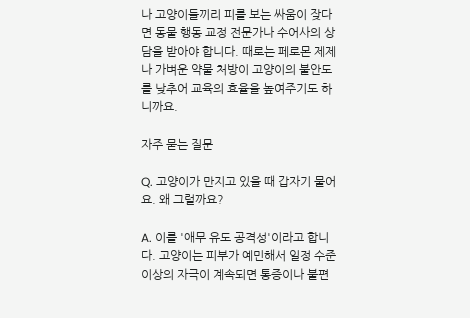나 고양이들끼리 피를 보는 싸움이 잦다면 동물 행동 교정 전문가나 수어사의 상담을 받아야 합니다. 때로는 페로몬 제제나 가벼운 약물 처방이 고양이의 불안도를 낮추어 교육의 효율을 높여주기도 하니까요.

자주 묻는 질문

Q. 고양이가 만지고 있을 때 갑자기 물어요. 왜 그럴까요?

A. 이를 '애무 유도 공격성'이라고 합니다. 고양이는 피부가 예민해서 일정 수준 이상의 자극이 계속되면 통증이나 불편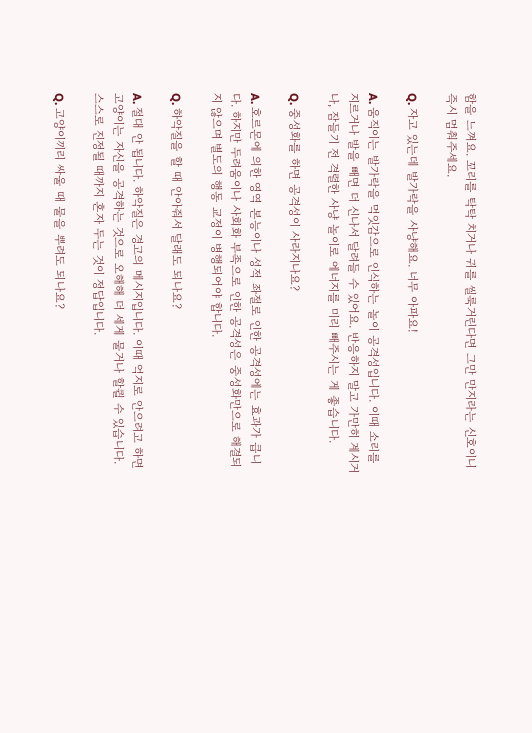함을 느껴요. 꼬리를 탁탁 치거나 귀를 씰룩거린다면 그만 만지라는 신호이니 즉시 멈춰주세요.

Q. 자고 있는데 발가락을 사냥해요. 너무 아파요!

A. 움직이는 발가락을 먹잇감으로 인식하는 놀이 공격성입니다. 이때 소리를 지르거나 발을 빼면 더 신나서 달려들 수 있어요. 반응하지 말고 가만히 계시거나, 잠들기 전 격렬한 사냥 놀이로 에너지를 미리 빼주시는 게 좋습니다.

Q. 중성화를 하면 공격성이 사라지나요?

A. 호르몬에 의한 영역 본능이나 성적 좌절로 인한 공격성에는 효과가 큽니다. 하지만 두려움이나 사회화 부족으로 인한 공격성은 중성화만으로 해결되지 않으며 별도의 행동 교정이 병행되어야 합니다.

Q. 하악질을 할 때 안아줘서 달래도 되나요?

A. 절대 안 됩니다. 하악질은 경고의 메시지입니다. 이때 억지로 안으려고 하면 고양이는 자신을 공격하는 것으로 오해해 더 세게 물거나 할퀼 수 있습니다. 스스로 진정될 때까지 혼자 두는 것이 정답입니다.

Q. 고양이끼리 싸울 때 물을 뿌려도 되나요?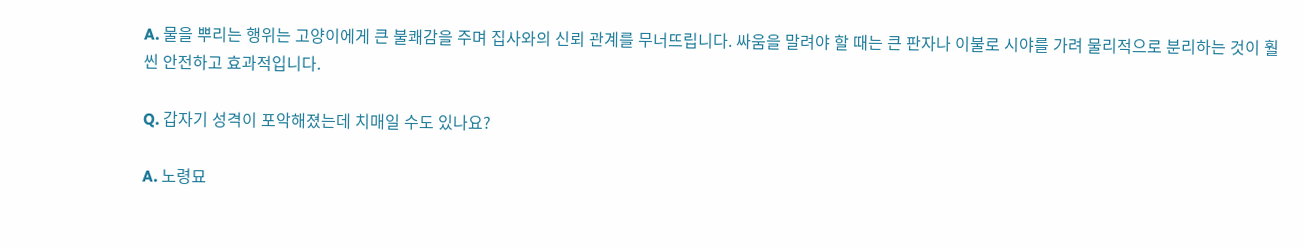A. 물을 뿌리는 행위는 고양이에게 큰 불쾌감을 주며 집사와의 신뢰 관계를 무너뜨립니다. 싸움을 말려야 할 때는 큰 판자나 이불로 시야를 가려 물리적으로 분리하는 것이 훨씬 안전하고 효과적입니다.

Q. 갑자기 성격이 포악해졌는데 치매일 수도 있나요?

A. 노령묘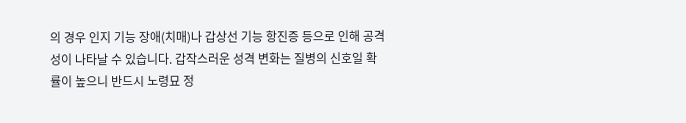의 경우 인지 기능 장애(치매)나 갑상선 기능 항진증 등으로 인해 공격성이 나타날 수 있습니다. 갑작스러운 성격 변화는 질병의 신호일 확률이 높으니 반드시 노령묘 정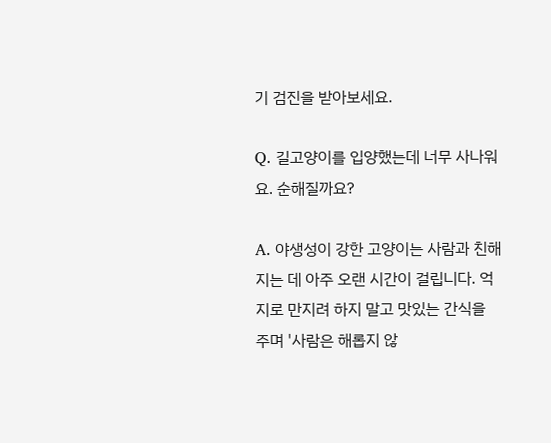기 검진을 받아보세요.

Q. 길고양이를 입양했는데 너무 사나워요. 순해질까요?

A. 야생성이 강한 고양이는 사람과 친해지는 데 아주 오랜 시간이 걸립니다. 억지로 만지려 하지 말고 맛있는 간식을 주며 '사람은 해롭지 않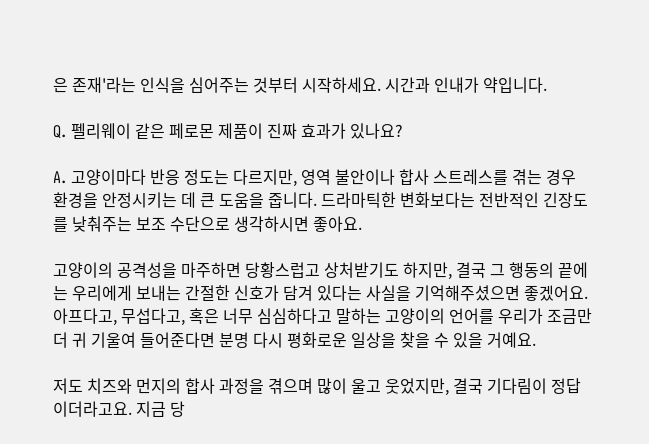은 존재'라는 인식을 심어주는 것부터 시작하세요. 시간과 인내가 약입니다.

Q. 펠리웨이 같은 페로몬 제품이 진짜 효과가 있나요?

A. 고양이마다 반응 정도는 다르지만, 영역 불안이나 합사 스트레스를 겪는 경우 환경을 안정시키는 데 큰 도움을 줍니다. 드라마틱한 변화보다는 전반적인 긴장도를 낮춰주는 보조 수단으로 생각하시면 좋아요.

고양이의 공격성을 마주하면 당황스럽고 상처받기도 하지만, 결국 그 행동의 끝에는 우리에게 보내는 간절한 신호가 담겨 있다는 사실을 기억해주셨으면 좋겠어요. 아프다고, 무섭다고, 혹은 너무 심심하다고 말하는 고양이의 언어를 우리가 조금만 더 귀 기울여 들어준다면 분명 다시 평화로운 일상을 찾을 수 있을 거예요.

저도 치즈와 먼지의 합사 과정을 겪으며 많이 울고 웃었지만, 결국 기다림이 정답이더라고요. 지금 당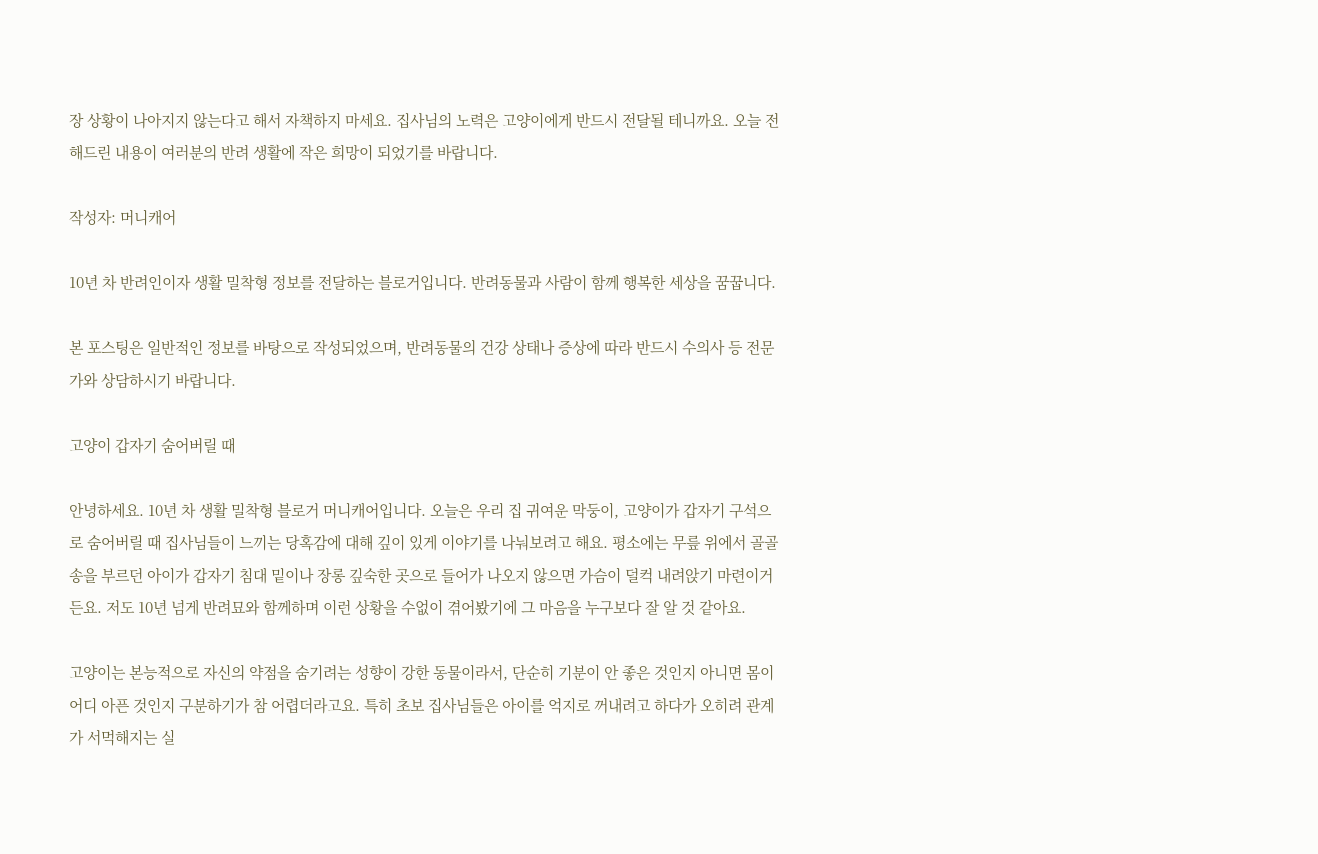장 상황이 나아지지 않는다고 해서 자책하지 마세요. 집사님의 노력은 고양이에게 반드시 전달될 테니까요. 오늘 전해드린 내용이 여러분의 반려 생활에 작은 희망이 되었기를 바랍니다.

작성자: 머니캐어

10년 차 반려인이자 생활 밀착형 정보를 전달하는 블로거입니다. 반려동물과 사람이 함께 행복한 세상을 꿈꿉니다.

본 포스팅은 일반적인 정보를 바탕으로 작성되었으며, 반려동물의 건강 상태나 증상에 따라 반드시 수의사 등 전문가와 상담하시기 바랍니다.

고양이 갑자기 숨어버릴 때

안녕하세요. 10년 차 생활 밀착형 블로거 머니캐어입니다. 오늘은 우리 집 귀여운 막둥이, 고양이가 갑자기 구석으로 숨어버릴 때 집사님들이 느끼는 당혹감에 대해 깊이 있게 이야기를 나눠보려고 해요. 평소에는 무릎 위에서 골골송을 부르던 아이가 갑자기 침대 밑이나 장롱 깊숙한 곳으로 들어가 나오지 않으면 가슴이 덜컥 내려앉기 마련이거든요. 저도 10년 넘게 반려묘와 함께하며 이런 상황을 수없이 겪어봤기에 그 마음을 누구보다 잘 알 것 같아요.

고양이는 본능적으로 자신의 약점을 숨기려는 성향이 강한 동물이라서, 단순히 기분이 안 좋은 것인지 아니면 몸이 어디 아픈 것인지 구분하기가 참 어렵더라고요. 특히 초보 집사님들은 아이를 억지로 꺼내려고 하다가 오히려 관계가 서먹해지는 실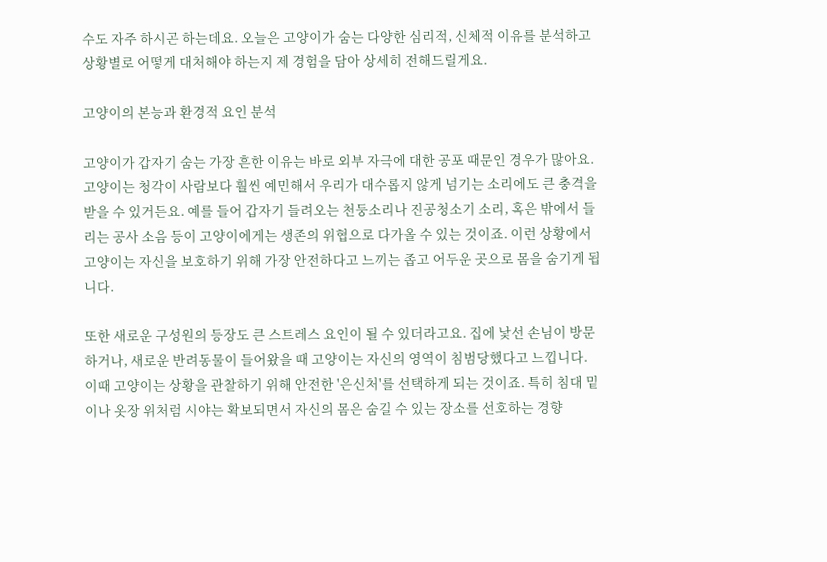수도 자주 하시곤 하는데요. 오늘은 고양이가 숨는 다양한 심리적, 신체적 이유를 분석하고 상황별로 어떻게 대처해야 하는지 제 경험을 담아 상세히 전해드릴게요.

고양이의 본능과 환경적 요인 분석

고양이가 갑자기 숨는 가장 흔한 이유는 바로 외부 자극에 대한 공포 때문인 경우가 많아요. 고양이는 청각이 사람보다 훨씬 예민해서 우리가 대수롭지 않게 넘기는 소리에도 큰 충격을 받을 수 있거든요. 예를 들어 갑자기 들려오는 천둥소리나 진공청소기 소리, 혹은 밖에서 들리는 공사 소음 등이 고양이에게는 생존의 위협으로 다가올 수 있는 것이죠. 이런 상황에서 고양이는 자신을 보호하기 위해 가장 안전하다고 느끼는 좁고 어두운 곳으로 몸을 숨기게 됩니다.

또한 새로운 구성원의 등장도 큰 스트레스 요인이 될 수 있더라고요. 집에 낯선 손님이 방문하거나, 새로운 반려동물이 들어왔을 때 고양이는 자신의 영역이 침범당했다고 느낍니다. 이때 고양이는 상황을 관찰하기 위해 안전한 '은신처'를 선택하게 되는 것이죠. 특히 침대 밑이나 옷장 위처럼 시야는 확보되면서 자신의 몸은 숨길 수 있는 장소를 선호하는 경향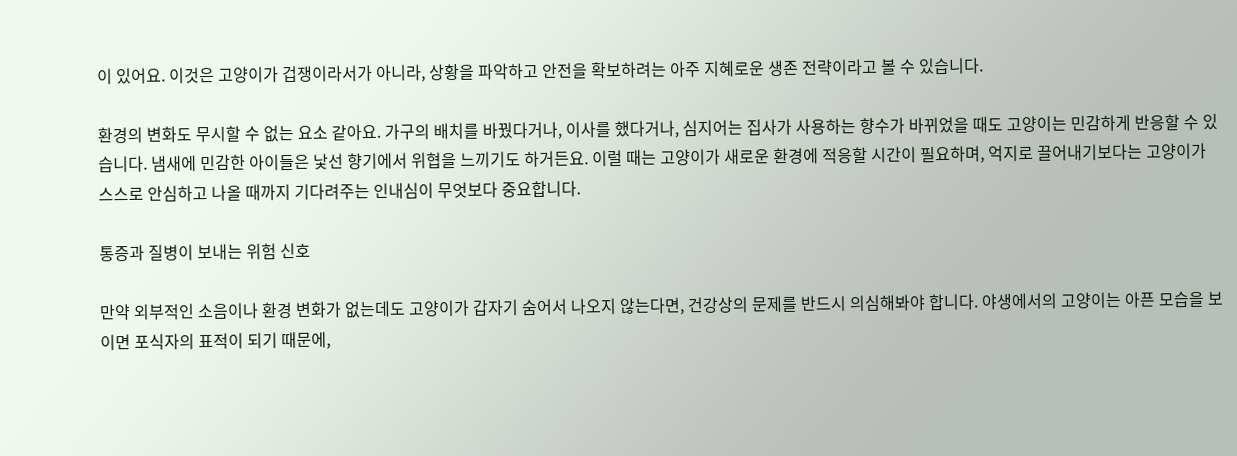이 있어요. 이것은 고양이가 겁쟁이라서가 아니라, 상황을 파악하고 안전을 확보하려는 아주 지혜로운 생존 전략이라고 볼 수 있습니다.

환경의 변화도 무시할 수 없는 요소 같아요. 가구의 배치를 바꿨다거나, 이사를 했다거나, 심지어는 집사가 사용하는 향수가 바뀌었을 때도 고양이는 민감하게 반응할 수 있습니다. 냄새에 민감한 아이들은 낯선 향기에서 위협을 느끼기도 하거든요. 이럴 때는 고양이가 새로운 환경에 적응할 시간이 필요하며, 억지로 끌어내기보다는 고양이가 스스로 안심하고 나올 때까지 기다려주는 인내심이 무엇보다 중요합니다.

통증과 질병이 보내는 위험 신호

만약 외부적인 소음이나 환경 변화가 없는데도 고양이가 갑자기 숨어서 나오지 않는다면, 건강상의 문제를 반드시 의심해봐야 합니다. 야생에서의 고양이는 아픈 모습을 보이면 포식자의 표적이 되기 때문에,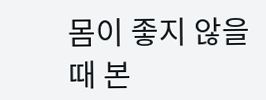몸이 좋지 않을 때 본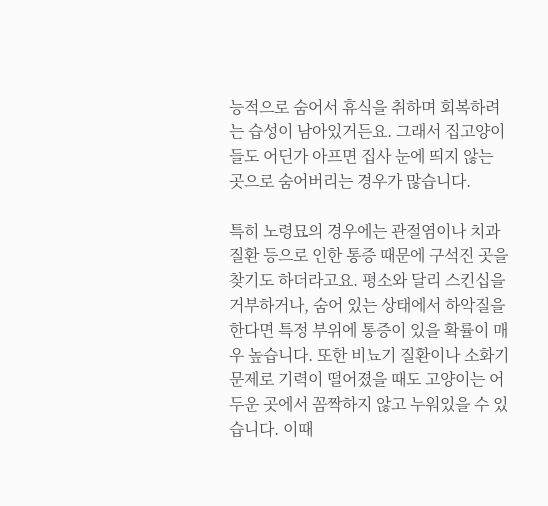능적으로 숨어서 휴식을 취하며 회복하려는 습성이 남아있거든요. 그래서 집고양이들도 어딘가 아프면 집사 눈에 띄지 않는 곳으로 숨어버리는 경우가 많습니다.

특히 노령묘의 경우에는 관절염이나 치과 질환 등으로 인한 통증 때문에 구석진 곳을 찾기도 하더라고요. 평소와 달리 스킨십을 거부하거나, 숨어 있는 상태에서 하악질을 한다면 특정 부위에 통증이 있을 확률이 매우 높습니다. 또한 비뇨기 질환이나 소화기 문제로 기력이 떨어졌을 때도 고양이는 어두운 곳에서 꼼짝하지 않고 누워있을 수 있습니다. 이때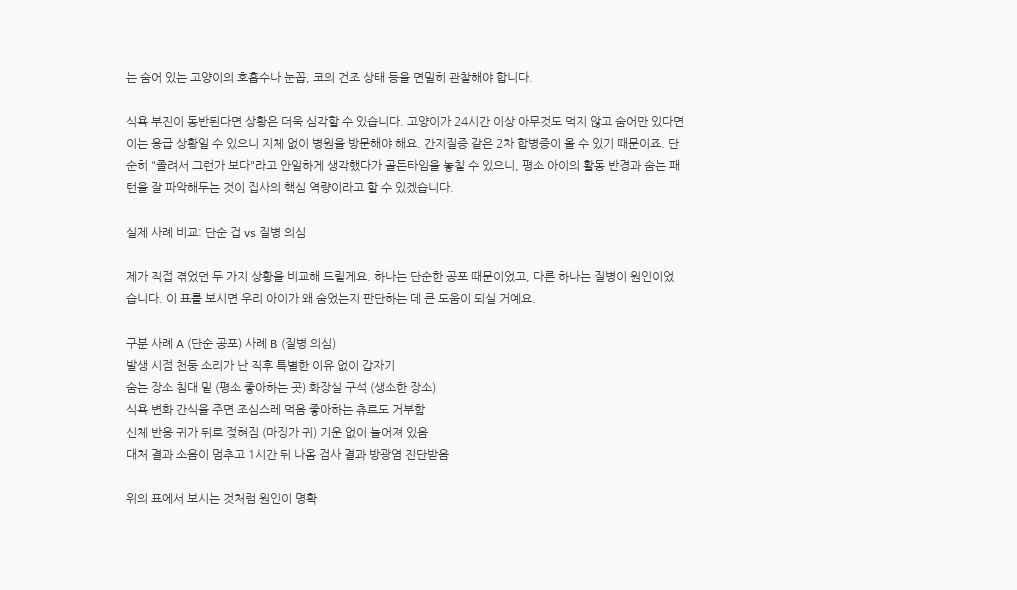는 숨어 있는 고양이의 호흡수나 눈꼽, 코의 건조 상태 등을 면밀히 관찰해야 합니다.

식욕 부진이 동반된다면 상황은 더욱 심각할 수 있습니다. 고양이가 24시간 이상 아무것도 먹지 않고 숨어만 있다면 이는 응급 상황일 수 있으니 지체 없이 병원을 방문해야 해요. 간지질증 같은 2차 합병증이 올 수 있기 때문이죠. 단순히 "졸려서 그런가 보다"라고 안일하게 생각했다가 골든타임을 놓칠 수 있으니, 평소 아이의 활동 반경과 숨는 패턴을 잘 파악해두는 것이 집사의 핵심 역량이라고 할 수 있겠습니다.

실제 사례 비교: 단순 겁 vs 질병 의심

제가 직접 겪었던 두 가지 상황을 비교해 드릴게요. 하나는 단순한 공포 때문이었고, 다른 하나는 질병이 원인이었습니다. 이 표를 보시면 우리 아이가 왜 숨었는지 판단하는 데 큰 도움이 되실 거예요.

구분 사례 A (단순 공포) 사례 B (질병 의심)
발생 시점 천둥 소리가 난 직후 특별한 이유 없이 갑자기
숨는 장소 침대 밑 (평소 좋아하는 곳) 화장실 구석 (생소한 장소)
식욕 변화 간식을 주면 조심스레 먹음 좋아하는 츄르도 거부함
신체 반응 귀가 뒤로 젖혀짐 (마징가 귀) 기운 없이 늘어져 있음
대처 결과 소음이 멈추고 1시간 뒤 나옴 검사 결과 방광염 진단받음

위의 표에서 보시는 것처럼 원인이 명확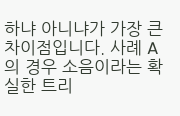하냐 아니냐가 가장 큰 차이점입니다. 사례 A의 경우 소음이라는 확실한 트리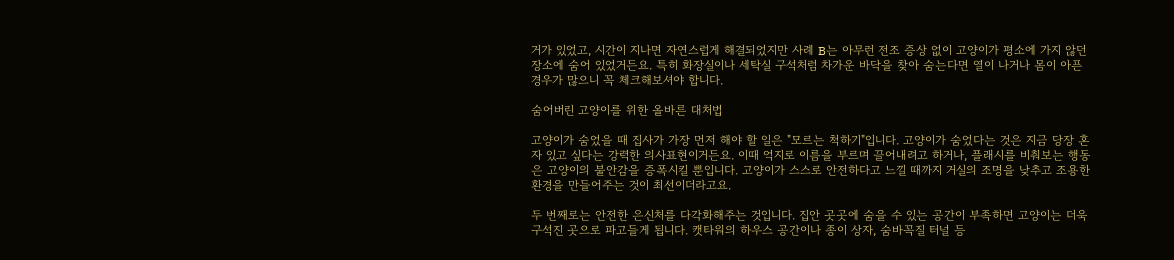거가 있었고, 시간이 지나면 자연스럽게 해결되었지만 사례 B는 아무런 전조 증상 없이 고양이가 평소에 가지 않던 장소에 숨어 있었거든요. 특히 화장실이나 세탁실 구석처럼 차가운 바닥을 찾아 숨는다면 열이 나거나 몸이 아픈 경우가 많으니 꼭 체크해보셔야 합니다.

숨어버린 고양이를 위한 올바른 대처법

고양이가 숨었을 때 집사가 가장 먼저 해야 할 일은 "모르는 척하기"입니다. 고양이가 숨었다는 것은 지금 당장 혼자 있고 싶다는 강력한 의사표현이거든요. 이때 억지로 이름을 부르며 끌어내려고 하거나, 플래시를 비춰보는 행동은 고양이의 불안감을 증폭시킬 뿐입니다. 고양이가 스스로 안전하다고 느낄 때까지 거실의 조명을 낮추고 조용한 환경을 만들어주는 것이 최선이더라고요.

두 번째로는 안전한 은신처를 다각화해주는 것입니다. 집안 곳곳에 숨을 수 있는 공간이 부족하면 고양이는 더욱 구석진 곳으로 파고들게 됩니다. 캣타워의 하우스 공간이나 종이 상자, 숨바꼭질 터널 등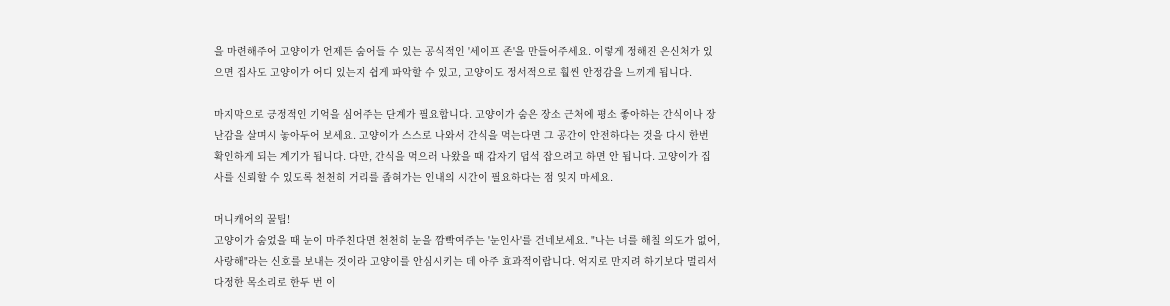을 마련해주어 고양이가 언제든 숨어들 수 있는 공식적인 '세이프 존'을 만들어주세요. 이렇게 정해진 은신처가 있으면 집사도 고양이가 어디 있는지 쉽게 파악할 수 있고, 고양이도 정서적으로 훨씬 안정감을 느끼게 됩니다.

마지막으로 긍정적인 기억을 심어주는 단계가 필요합니다. 고양이가 숨은 장소 근처에 평소 좋아하는 간식이나 장난감을 살며시 놓아두어 보세요. 고양이가 스스로 나와서 간식을 먹는다면 그 공간이 안전하다는 것을 다시 한번 확인하게 되는 계기가 됩니다. 다만, 간식을 먹으러 나왔을 때 갑자기 덥석 잡으려고 하면 안 됩니다. 고양이가 집사를 신뢰할 수 있도록 천천히 거리를 좁혀가는 인내의 시간이 필요하다는 점 잊지 마세요.

머니캐어의 꿀팁!
고양이가 숨었을 때 눈이 마주친다면 천천히 눈을 깜빡여주는 '눈인사'를 건네보세요. "나는 너를 해칠 의도가 없어, 사랑해"라는 신호를 보내는 것이라 고양이를 안심시키는 데 아주 효과적이랍니다. 억지로 만지려 하기보다 멀리서 다정한 목소리로 한두 번 이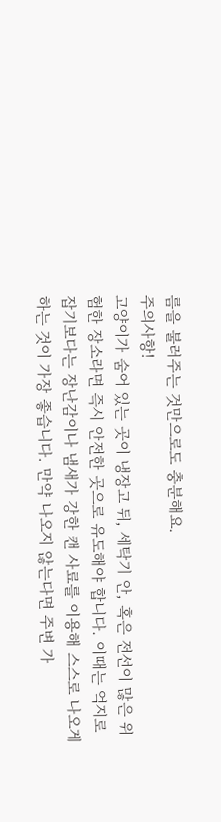름을 불러주는 것만으로도 충분해요.
주의사항!
고양이가 숨어 있는 곳이 냉장고 뒤, 세탁기 안, 혹은 전선이 많은 위험한 장소라면 즉시 안전한 곳으로 유도해야 합니다. 이때는 억지로 잡기보다는 장난감이나 냄새가 강한 캔 사료를 이용해 스스로 나오게 하는 것이 가장 좋습니다. 만약 나오지 않는다면 주변 가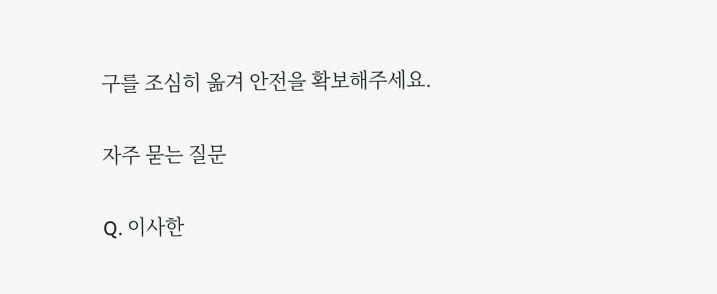구를 조심히 옮겨 안전을 확보해주세요.

자주 묻는 질문

Q. 이사한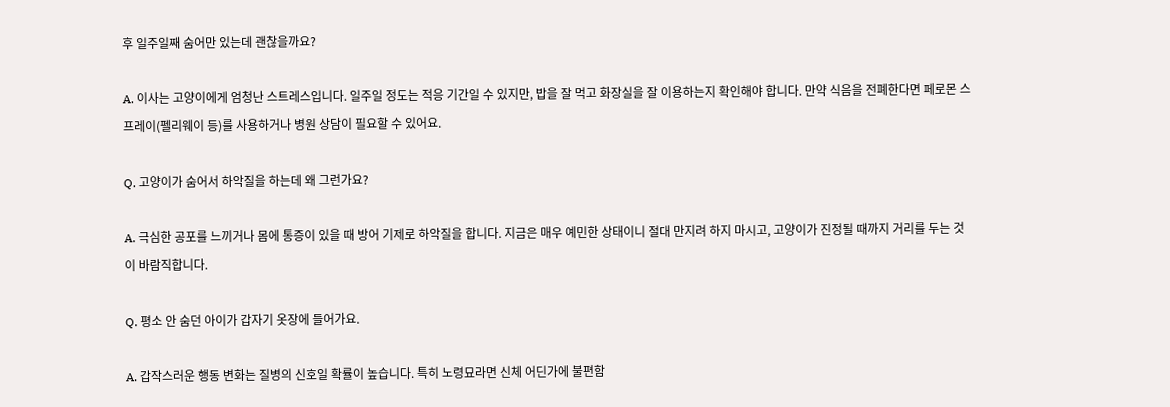후 일주일째 숨어만 있는데 괜찮을까요?

A. 이사는 고양이에게 엄청난 스트레스입니다. 일주일 정도는 적응 기간일 수 있지만, 밥을 잘 먹고 화장실을 잘 이용하는지 확인해야 합니다. 만약 식음을 전폐한다면 페로몬 스프레이(펠리웨이 등)를 사용하거나 병원 상담이 필요할 수 있어요.

Q. 고양이가 숨어서 하악질을 하는데 왜 그런가요?

A. 극심한 공포를 느끼거나 몸에 통증이 있을 때 방어 기제로 하악질을 합니다. 지금은 매우 예민한 상태이니 절대 만지려 하지 마시고, 고양이가 진정될 때까지 거리를 두는 것이 바람직합니다.

Q. 평소 안 숨던 아이가 갑자기 옷장에 들어가요.

A. 갑작스러운 행동 변화는 질병의 신호일 확률이 높습니다. 특히 노령묘라면 신체 어딘가에 불편함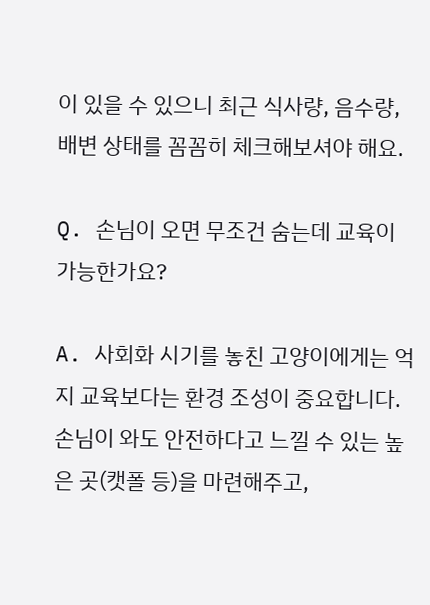이 있을 수 있으니 최근 식사량, 음수량, 배변 상태를 꼼꼼히 체크해보셔야 해요.

Q. 손님이 오면 무조건 숨는데 교육이 가능한가요?

A. 사회화 시기를 놓친 고양이에게는 억지 교육보다는 환경 조성이 중요합니다. 손님이 와도 안전하다고 느낄 수 있는 높은 곳(캣폴 등)을 마련해주고,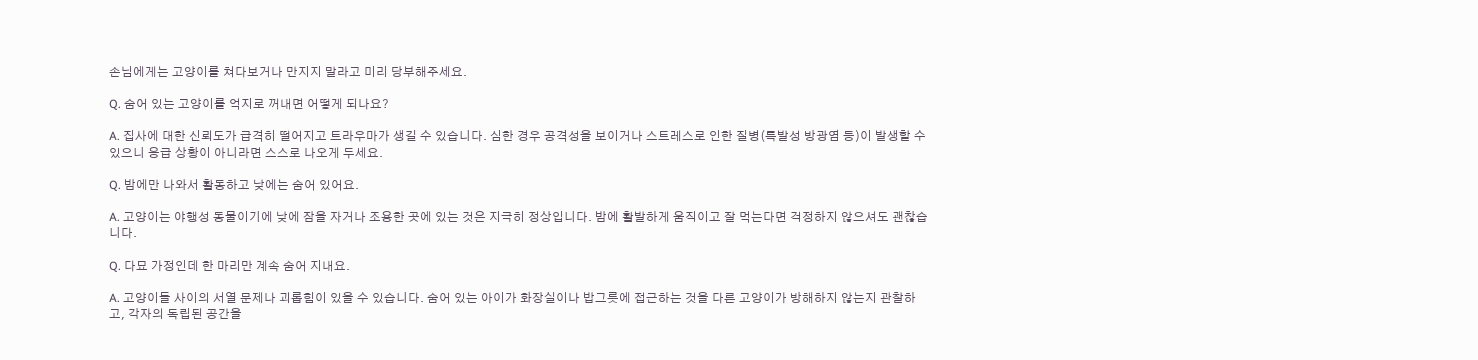손님에게는 고양이를 쳐다보거나 만지지 말라고 미리 당부해주세요.

Q. 숨어 있는 고양이를 억지로 꺼내면 어떻게 되나요?

A. 집사에 대한 신뢰도가 급격히 떨어지고 트라우마가 생길 수 있습니다. 심한 경우 공격성을 보이거나 스트레스로 인한 질병(특발성 방광염 등)이 발생할 수 있으니 응급 상황이 아니라면 스스로 나오게 두세요.

Q. 밤에만 나와서 활동하고 낮에는 숨어 있어요.

A. 고양이는 야행성 동물이기에 낮에 잠을 자거나 조용한 곳에 있는 것은 지극히 정상입니다. 밤에 활발하게 움직이고 잘 먹는다면 걱정하지 않으셔도 괜찮습니다.

Q. 다묘 가정인데 한 마리만 계속 숨어 지내요.

A. 고양이들 사이의 서열 문제나 괴롭힘이 있을 수 있습니다. 숨어 있는 아이가 화장실이나 밥그릇에 접근하는 것을 다른 고양이가 방해하지 않는지 관찰하고, 각자의 독립된 공간을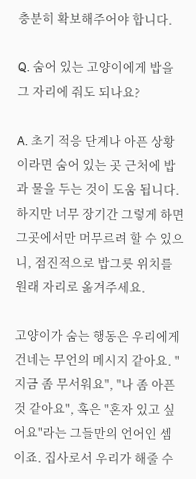충분히 확보해주어야 합니다.

Q. 숨어 있는 고양이에게 밥을 그 자리에 줘도 되나요?

A. 초기 적응 단계나 아픈 상황이라면 숨어 있는 곳 근처에 밥과 물을 두는 것이 도움 됩니다. 하지만 너무 장기간 그렇게 하면 그곳에서만 머무르려 할 수 있으니, 점진적으로 밥그릇 위치를 원래 자리로 옮겨주세요.

고양이가 숨는 행동은 우리에게 건네는 무언의 메시지 같아요. "지금 좀 무서워요", "나 좀 아픈 것 같아요", 혹은 "혼자 있고 싶어요"라는 그들만의 언어인 셈이죠. 집사로서 우리가 해줄 수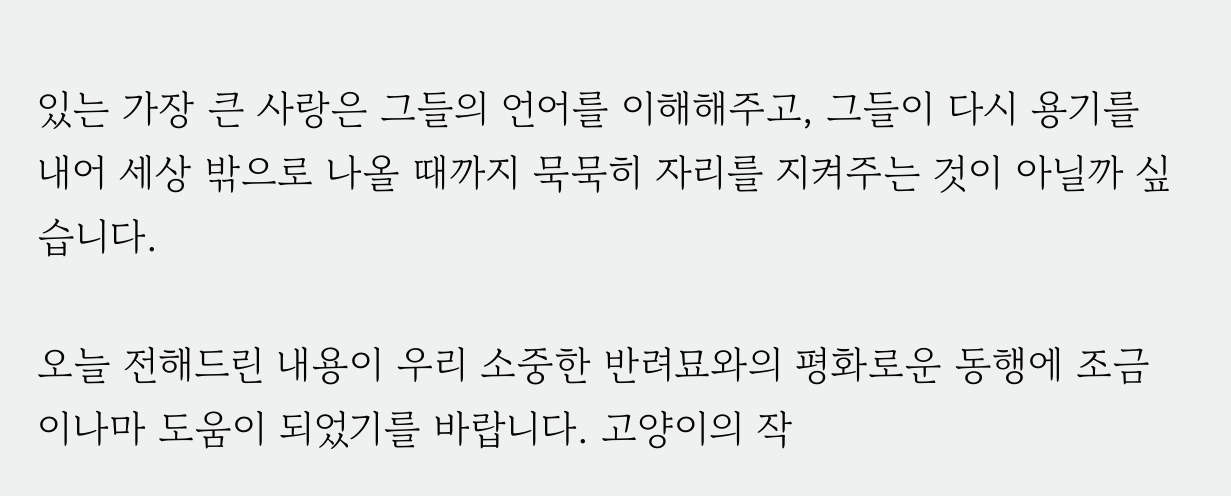있는 가장 큰 사랑은 그들의 언어를 이해해주고, 그들이 다시 용기를 내어 세상 밖으로 나올 때까지 묵묵히 자리를 지켜주는 것이 아닐까 싶습니다.

오늘 전해드린 내용이 우리 소중한 반려묘와의 평화로운 동행에 조금이나마 도움이 되었기를 바랍니다. 고양이의 작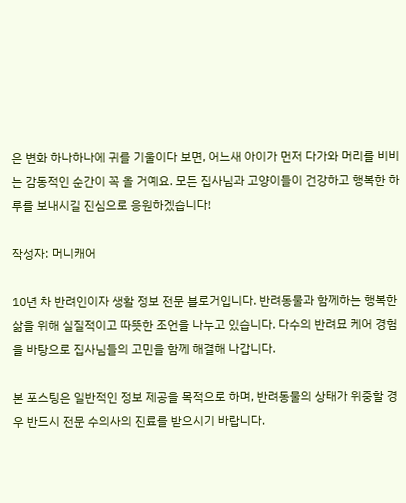은 변화 하나하나에 귀를 기울이다 보면, 어느새 아이가 먼저 다가와 머리를 비비는 감동적인 순간이 꼭 올 거예요. 모든 집사님과 고양이들이 건강하고 행복한 하루를 보내시길 진심으로 응원하겠습니다!

작성자: 머니캐어

10년 차 반려인이자 생활 정보 전문 블로거입니다. 반려동물과 함께하는 행복한 삶을 위해 실질적이고 따뜻한 조언을 나누고 있습니다. 다수의 반려묘 케어 경험을 바탕으로 집사님들의 고민을 함께 해결해 나갑니다.

본 포스팅은 일반적인 정보 제공을 목적으로 하며, 반려동물의 상태가 위중할 경우 반드시 전문 수의사의 진료를 받으시기 바랍니다.